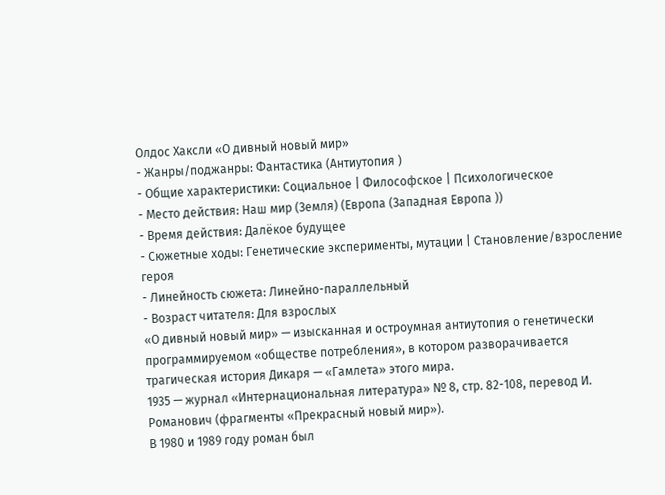Олдос Хаксли «О дивный новый мир»
- Жанры/поджанры: Фантастика (Антиутопия )
- Общие характеристики: Социальное | Философское | Психологическое
- Место действия: Наш мир (Земля) (Европа (Западная Европа ))
- Время действия: Далёкое будущее
- Сюжетные ходы: Генетические эксперименты, мутации | Становление/взросление героя
- Линейность сюжета: Линейно-параллельный
- Возраст читателя: Для взрослых
«О дивный новый мир» — изысканная и остроумная антиутопия о генетически программируемом «обществе потребления», в котором разворачивается трагическая история Дикаря — «Гамлета» этого мира.
1935 — журнал «Интернациональная литература» № 8, стр. 82-108, перевод И. Романович (фрагменты «Прекрасный новый мир»).
В 1980 и 1989 году роман был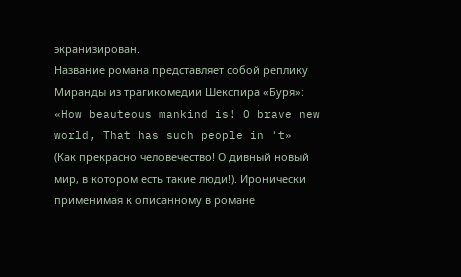экранизирован.
Название романа представляет собой реплику Миранды из трагикомедии Шекспира «Буря»: «How beauteous mankind is! O brave new world, That has such people in 't» (Как прекрасно человечество! О дивный новый мир, в котором есть такие люди!). Иронически применимая к описанному в романе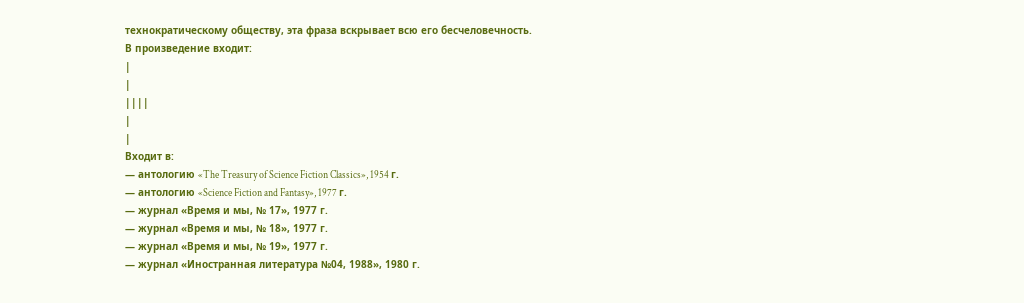технократическому обществу, эта фраза вскрывает всю его бесчеловечность.
В произведение входит:
|
|
||||
|
|
Входит в:
— антологию «The Treasury of Science Fiction Classics», 1954 г.
— антологию «Science Fiction and Fantasy», 1977 г.
— журнал «Время и мы, № 17», 1977 г.
— журнал «Время и мы, № 18», 1977 г.
— журнал «Время и мы, № 19», 1977 г.
— журнал «Иностранная литература №04, 1988», 1980 г.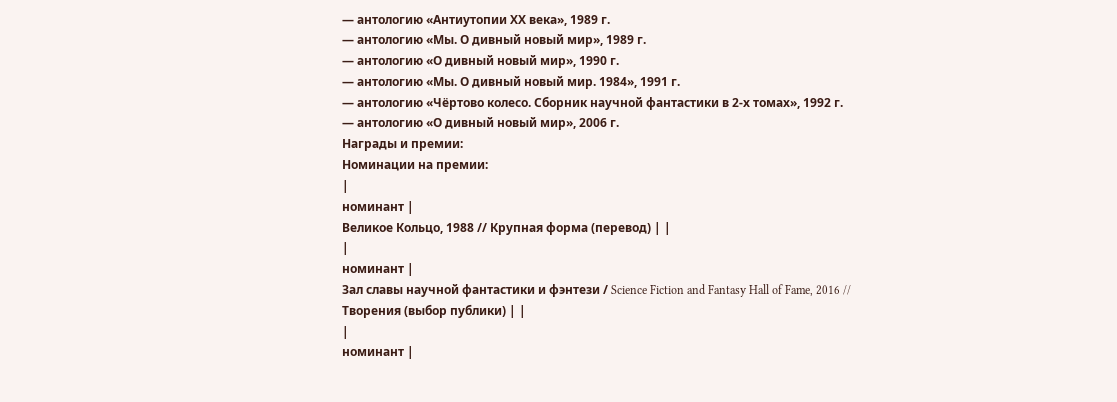— антологию «Антиутопии ХХ века», 1989 г.
— антологию «Мы. О дивный новый мир», 1989 г.
— антологию «О дивный новый мир», 1990 г.
— антологию «Мы. О дивный новый мир. 1984», 1991 г.
— антологию «Чёртово колесо. Сборник научной фантастики в 2-х томах», 1992 г.
— антологию «О дивный новый мир», 2006 г.
Награды и премии:
Номинации на премии:
|
номинант |
Великое Кольцо, 1988 // Крупная форма (перевод) | |
|
номинант |
Зал славы научной фантастики и фэнтези / Science Fiction and Fantasy Hall of Fame, 2016 // Творения (выбор публики) | |
|
номинант |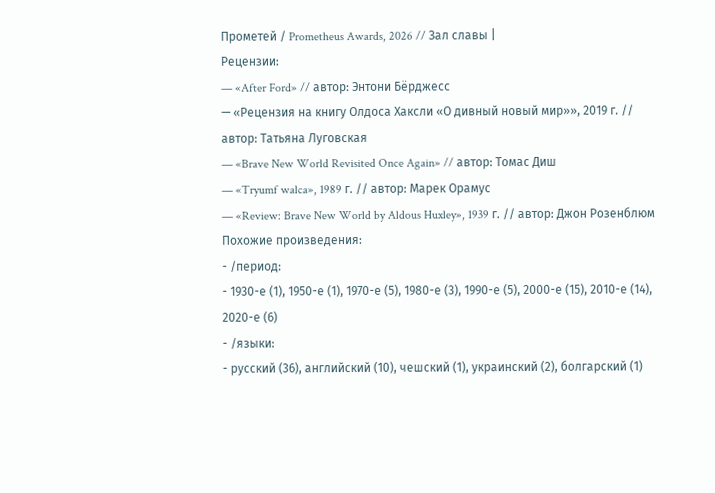Прометей / Prometheus Awards, 2026 // Зал славы |
Рецензии:
— «After Ford» // автор: Энтони Бёрджесс
— «Рецензия на книгу Олдоса Хаксли «О дивный новый мир»», 2019 г. // автор: Татьяна Луговская
— «Brave New World Revisited Once Again» // автор: Томас Диш
— «Tryumf walca», 1989 г. // автор: Марек Орамус
— «Review: Brave New World by Aldous Huxley», 1939 г. // автор: Джон Розенблюм
Похожие произведения:
- /период:
- 1930-е (1), 1950-е (1), 1970-е (5), 1980-е (3), 1990-е (5), 2000-е (15), 2010-е (14), 2020-е (6)
- /языки:
- русский (36), английский (10), чешский (1), украинский (2), болгарский (1)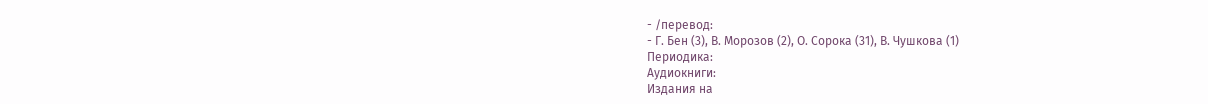- /перевод:
- Г. Бен (3), В. Морозов (2), О. Сорока (31), В. Чушкова (1)
Периодика:
Аудиокниги:
Издания на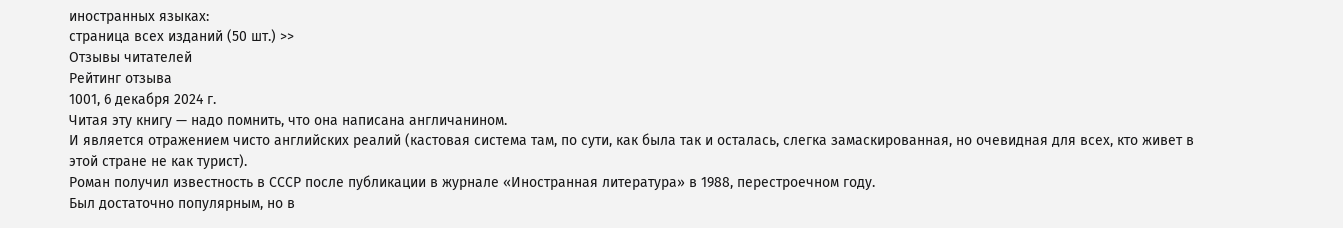иностранных языках:
страница всех изданий (50 шт.) >>
Отзывы читателей
Рейтинг отзыва
1001, 6 декабря 2024 г.
Читая эту книгу — надо помнить, что она написана англичанином.
И является отражением чисто английских реалий (кастовая система там, по сути, как была так и осталась, слегка замаскированная, но очевидная для всех, кто живет в этой стране не как турист).
Роман получил известность в СССР после публикации в журнале «Иностранная литература» в 1988, перестроечном году.
Был достаточно популярным, но в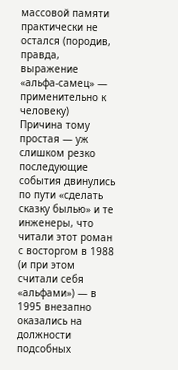массовой памяти практически не остался (породив, правда, выражение «альфа-самец» — применительно к человеку)
Причина тому простая — уж слишком резко последующие события двинулись по пути «сделать сказку былью» и те инженеры, что читали этот роман с восторгом в 1988 (и при этом считали себя «альфами») — в 1995 внезапно оказались на должности подсобных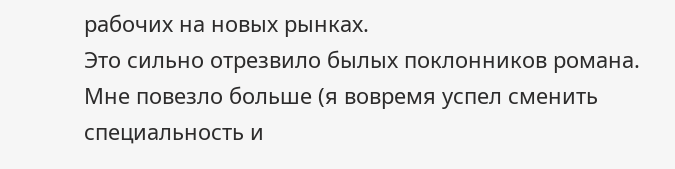рабочих на новых рынках.
Это сильно отрезвило былых поклонников романа.
Мне повезло больше (я вовремя успел сменить специальность и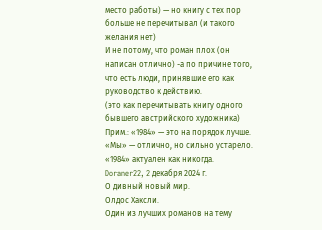место работы) — но книгу с тех пор больше не перечитывал (и такого желания нет)
И не потому, что роман плох (он написан отлично) -а по причине того, что есть люди, принявшие его как руководство к действию.
(это как перечитывать книгу одного бывшего австрийского художника)
Прим.: «1984» — это на порядок лучше. «Мы» — отлично, но сильно устарело. «1984» актуален как никогда.
Doraner22, 2 декабря 2024 г.
О дивный новый мир.
Олдос Хаксли.
Один из лучших романов на тему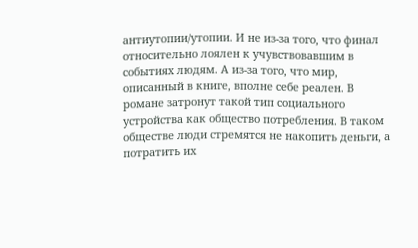антиутопии/утопии. И не из-за того, что финал относительно лоялен к учувствовавшим в событиях людям. А из-за того, что мир, описанный в книге, вполне себе реален. В романе затронут такой тип социального устройства как общество потребления. В таком обществе люди стремятся не накопить деньги, а потратить их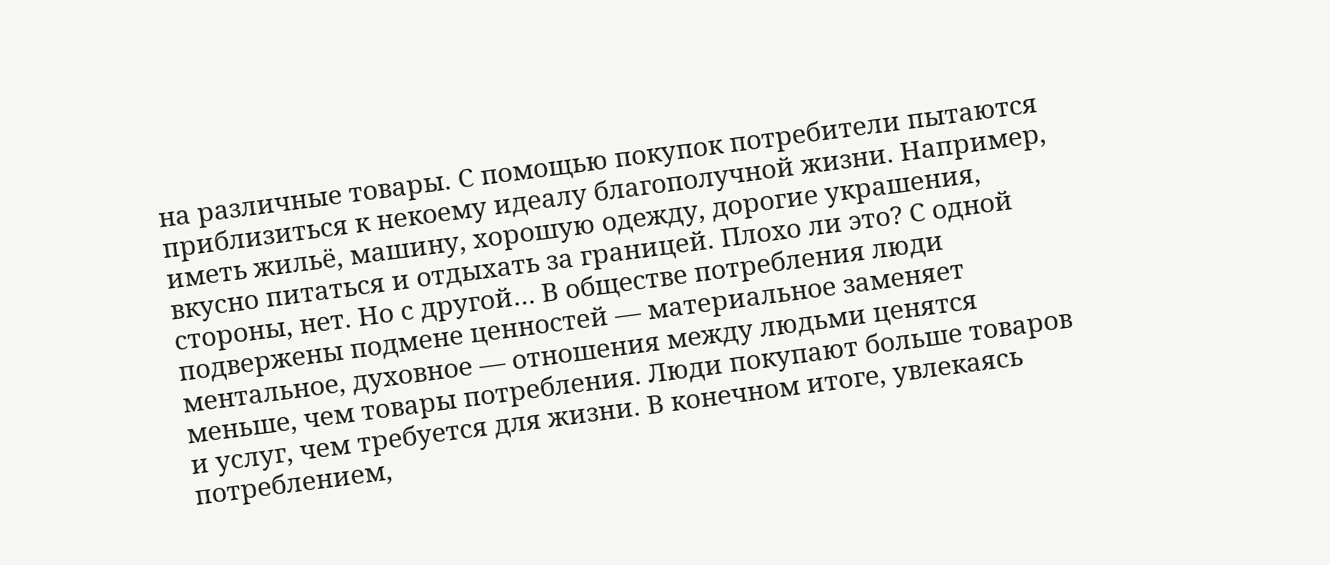на различные товары. С помощью покупок потребители пытаются приблизиться к некоему идеалу благополучной жизни. Например, иметь жильё, машину, хорошую одежду, дорогие украшения, вкусно питаться и отдыхать за границей. Плохо ли это? С одной стороны, нет. Но с другой… В обществе потребления люди подвержены подмене ценностей — материальное заменяет ментальное, духовное — отношения между людьми ценятся меньше, чем товары потребления. Люди покупают больше товаров и услуг, чем требуется для жизни. В конечном итоге, увлекаясь потреблением,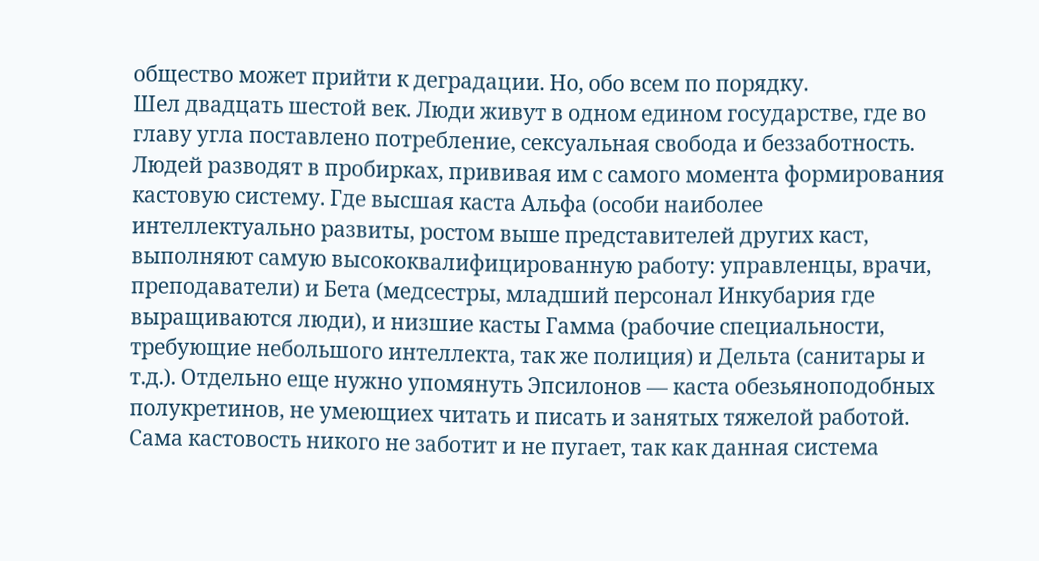общество может прийти к деградации. Но, обо всем по порядку.
Шел двадцать шестой век. Люди живут в одном едином государстве, где во главу угла поставлено потребление, сексуальная свобода и беззаботность. Людей разводят в пробирках, прививая им с самого момента формирования кастовую систему. Где высшая каста Альфа (особи наиболее интеллектуально развиты, ростом выше представителей других каст, выполняют самую высококвалифицированную работу: управленцы, врачи, преподаватели) и Бета (медсестры, младший персонал Инкубария где выращиваются люди), и низшие касты Гамма (рабочие специальности, требующие небольшого интеллекта, так же полиция) и Дельта (санитары и т.д.). Отдельно еще нужно упомянуть Эпсилонов — каста обезьяноподобных полукретинов, не умеющиех читать и писать и занятых тяжелой работой. Сама кастовость никого не заботит и не пугает, так как данная система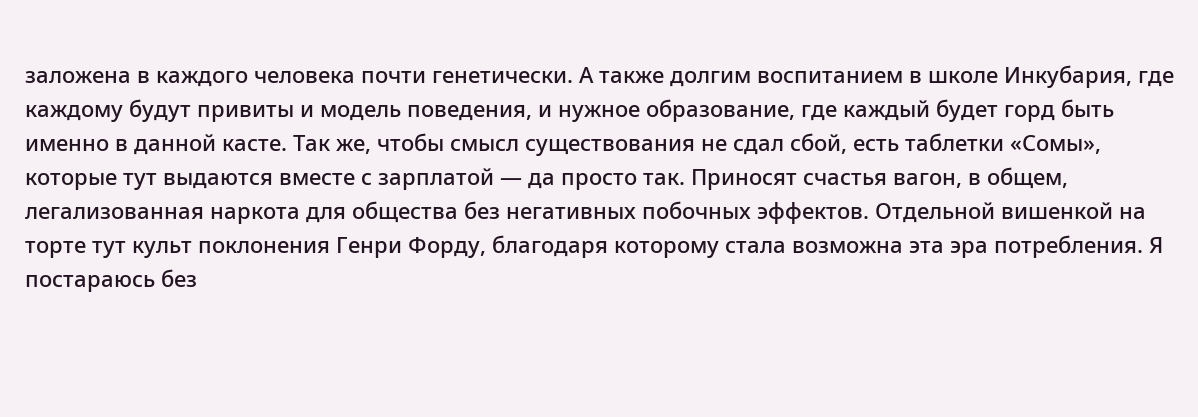заложена в каждого человека почти генетически. А также долгим воспитанием в школе Инкубария, где каждому будут привиты и модель поведения, и нужное образование, где каждый будет горд быть именно в данной касте. Так же, чтобы смысл существования не сдал сбой, есть таблетки «Сомы», которые тут выдаются вместе с зарплатой — да просто так. Приносят счастья вагон, в общем, легализованная наркота для общества без негативных побочных эффектов. Отдельной вишенкой на торте тут культ поклонения Генри Форду, благодаря которому стала возможна эта эра потребления. Я постараюсь без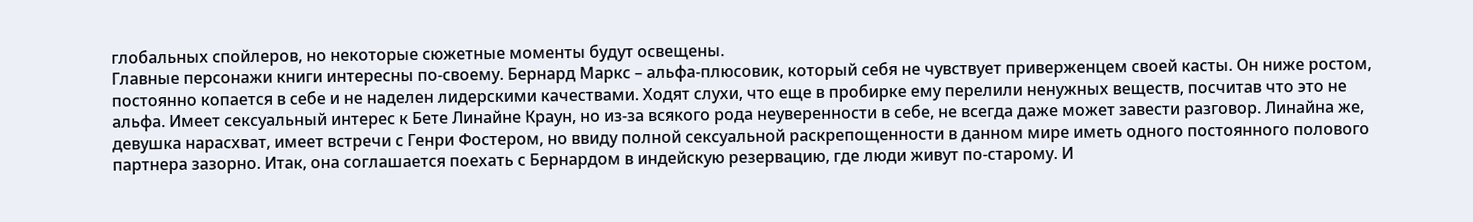глобальных спойлеров, но некоторые сюжетные моменты будут освещены.
Главные персонажи книги интересны по-своему. Бернард Маркс – альфа-плюсовик, который себя не чувствует приверженцем своей касты. Он ниже ростом, постоянно копается в себе и не наделен лидерскими качествами. Ходят слухи, что еще в пробирке ему перелили ненужных веществ, посчитав что это не альфа. Имеет сексуальный интерес к Бете Линайне Краун, но из-за всякого рода неуверенности в себе, не всегда даже может завести разговор. Линайна же, девушка нарасхват, имеет встречи с Генри Фостером, но ввиду полной сексуальной раскрепощенности в данном мире иметь одного постоянного полового партнера зазорно. Итак, она соглашается поехать с Бернардом в индейскую резервацию, где люди живут по-старому. И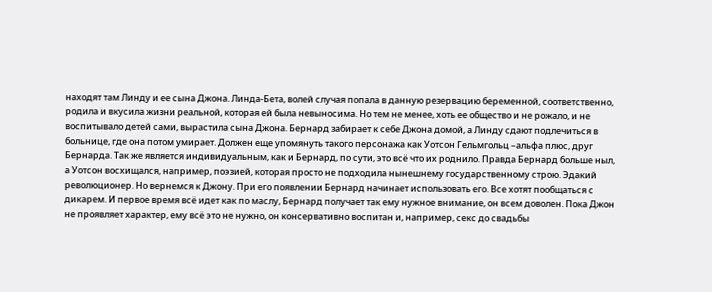находят там Линду и ее сына Джона. Линда-Бета, волей случая попала в данную резервацию беременной, соответственно, родила и вкусила жизни реальной, которая ей была невыносима. Но тем не менее, хоть ее общество и не рожало, и не воспитывало детей сами, вырастила сына Джона. Бернард забирает к себе Джона домой, а Линду сдают подлечиться в больнице, где она потом умирает. Должен еще упомянуть такого персонажа как Уотсон Гельмгольц –альфа плюс, друг Бернарда. Так же является индивидуальным, как и Бернард, по сути, это всё что их роднило. Правда Бернард больше ныл, а Уотсон восхищался, например, поэзией, которая просто не подходила нынешнему государственному строю. Эдакий революционер. Но вернемся к Джону. При его появлении Бернард начинает использовать его. Все хотят пообщаться с дикарем. И первое время всё идет как по маслу, Бернард получает так ему нужное внимание, он всем доволен. Пока Джон не проявляет характер, ему всё это не нужно, он консервативно воспитан и, например, секс до свадьбы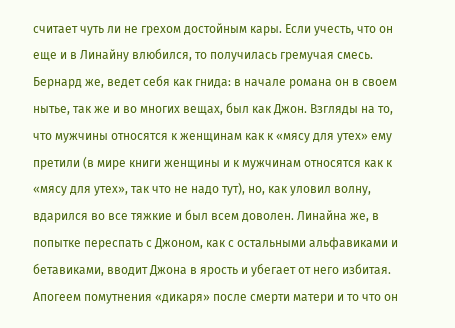считает чуть ли не грехом достойным кары. Если учесть, что он еще и в Линайну влюбился, то получилась гремучая смесь. Бернард же, ведет себя как гнида: в начале романа он в своем нытье, так же и во многих вещах, был как Джон. Взгляды на то, что мужчины относятся к женщинам как к «мясу для утех» ему претили (в мире книги женщины и к мужчинам относятся как к «мясу для утех», так что не надо тут), но, как уловил волну, вдарился во все тяжкие и был всем доволен. Линайна же, в попытке переспать с Джоном, как с остальными альфавиками и бетавиками, вводит Джона в ярость и убегает от него избитая. Апогеем помутнения «дикаря» после смерти матери и то что он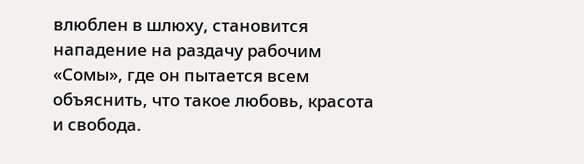влюблен в шлюху, становится нападение на раздачу рабочим «Сомы», где он пытается всем объяснить, что такое любовь, красота и свобода.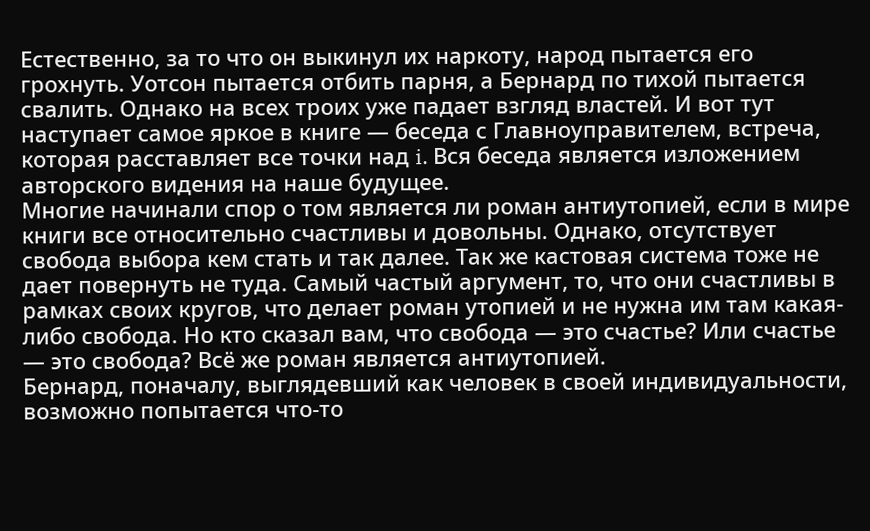Естественно, за то что он выкинул их наркоту, народ пытается его грохнуть. Уотсон пытается отбить парня, а Бернард по тихой пытается свалить. Однако на всех троих уже падает взгляд властей. И вот тут наступает самое яркое в книге — беседа с Главноуправителем, встреча, которая расставляет все точки над i. Вся беседа является изложением авторского видения на наше будущее.
Многие начинали спор о том является ли роман антиутопией, если в мире книги все относительно счастливы и довольны. Однако, отсутствует свобода выбора кем стать и так далее. Так же кастовая система тоже не дает повернуть не туда. Самый частый аргумент, то, что они счастливы в рамках своих кругов, что делает роман утопией и не нужна им там какая-либо свобода. Но кто сказал вам, что свобода — это счастье? Или счастье — это свобода? Всё же роман является антиутопией.
Бернард, поначалу, выглядевший как человек в своей индивидуальности, возможно попытается что-то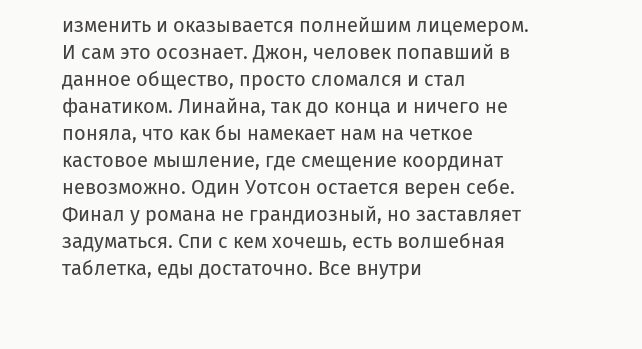изменить и оказывается полнейшим лицемером. И сам это осознает. Джон, человек попавший в данное общество, просто сломался и стал фанатиком. Линайна, так до конца и ничего не поняла, что как бы намекает нам на четкое кастовое мышление, где смещение координат невозможно. Один Уотсон остается верен себе.
Финал у романа не грандиозный, но заставляет задуматься. Спи с кем хочешь, есть волшебная таблетка, еды достаточно. Все внутри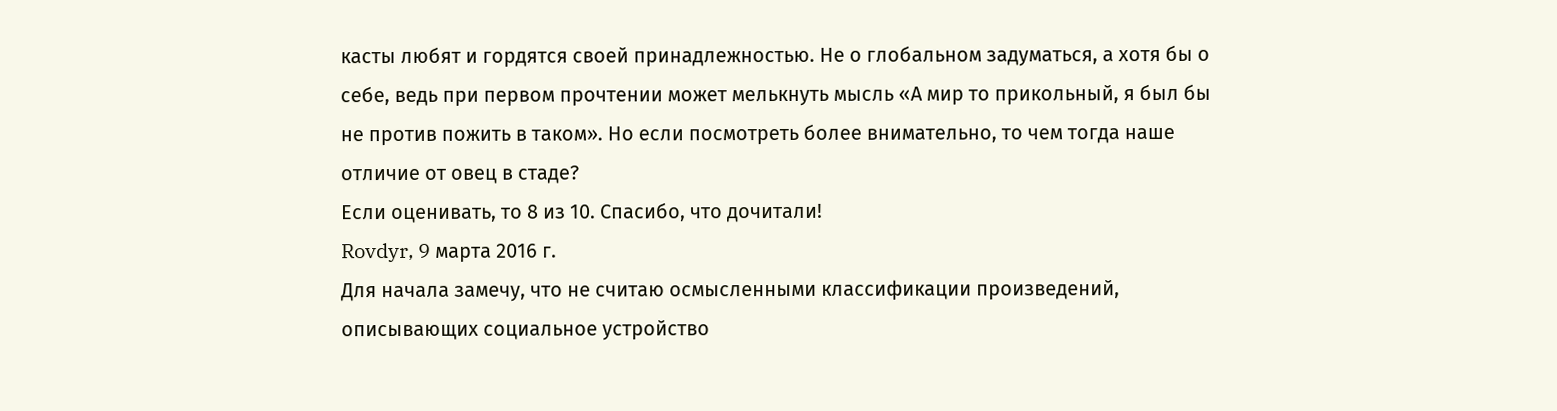касты любят и гордятся своей принадлежностью. Не о глобальном задуматься, а хотя бы о себе, ведь при первом прочтении может мелькнуть мысль «А мир то прикольный, я был бы не против пожить в таком». Но если посмотреть более внимательно, то чем тогда наше отличие от овец в стаде?
Если оценивать, то 8 из 10. Спасибо, что дочитали!
Rovdyr, 9 марта 2016 г.
Для начала замечу, что не считаю осмысленными классификации произведений, описывающих социальное устройство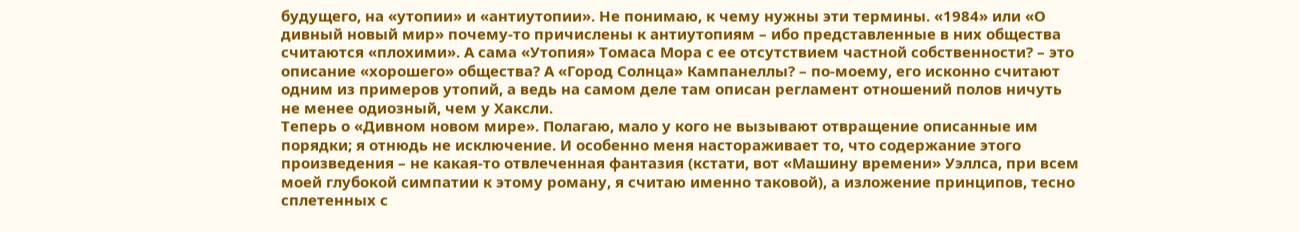будущего, на «утопии» и «антиутопии». Не понимаю, к чему нужны эти термины. «1984» или «О дивный новый мир» почему-то причислены к антиутопиям – ибо представленные в них общества считаются «плохими». А сама «Утопия» Томаса Мора с ее отсутствием частной собственности? – это описание «хорошего» общества? А «Город Солнца» Кампанеллы? – по-моему, его исконно считают одним из примеров утопий, а ведь на самом деле там описан регламент отношений полов ничуть не менее одиозный, чем у Хаксли.
Теперь о «Дивном новом мире». Полагаю, мало у кого не вызывают отвращение описанные им порядки; я отнюдь не исключение. И особенно меня настораживает то, что содержание этого произведения – не какая-то отвлеченная фантазия (кстати, вот «Машину времени» Уэллса, при всем моей глубокой симпатии к этому роману, я считаю именно таковой), а изложение принципов, тесно сплетенных с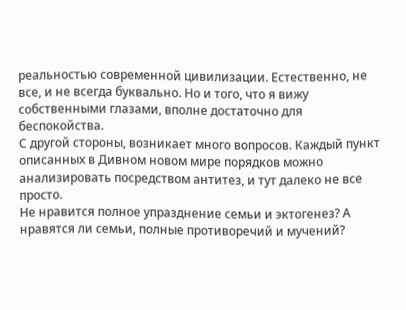реальностью современной цивилизации. Естественно, не все, и не всегда буквально. Но и того, что я вижу собственными глазами, вполне достаточно для беспокойства.
С другой стороны, возникает много вопросов. Каждый пункт описанных в Дивном новом мире порядков можно анализировать посредством антитез, и тут далеко не все просто.
Не нравится полное упразднение семьи и эктогенез? А нравятся ли семьи, полные противоречий и мучений?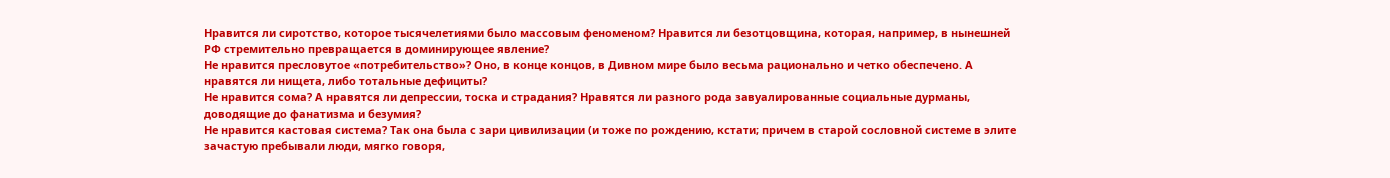Нравится ли сиротство, которое тысячелетиями было массовым феноменом? Нравится ли безотцовщина, которая, например, в нынешней РФ стремительно превращается в доминирующее явление?
Не нравится пресловутое «потребительство»? Оно, в конце концов, в Дивном мире было весьма рационально и четко обеспечено. А нравятся ли нищета, либо тотальные дефициты?
Не нравится сома? А нравятся ли депрессии, тоска и страдания? Нравятся ли разного рода завуалированные социальные дурманы, доводящие до фанатизма и безумия?
Не нравится кастовая система? Так она была с зари цивилизации (и тоже по рождению, кстати; причем в старой сословной системе в элите зачастую пребывали люди, мягко говоря,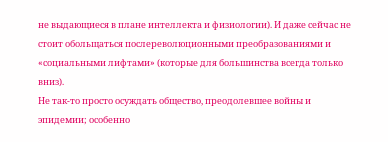не выдающиеся в плане интеллекта и физиологии). И даже сейчас не стоит обольщаться послереволюционными преобразованиями и «социальными лифтами» (которые для большинства всегда только вниз).
Не так-то просто осуждать общество, преодолевшее войны и эпидемии; особенно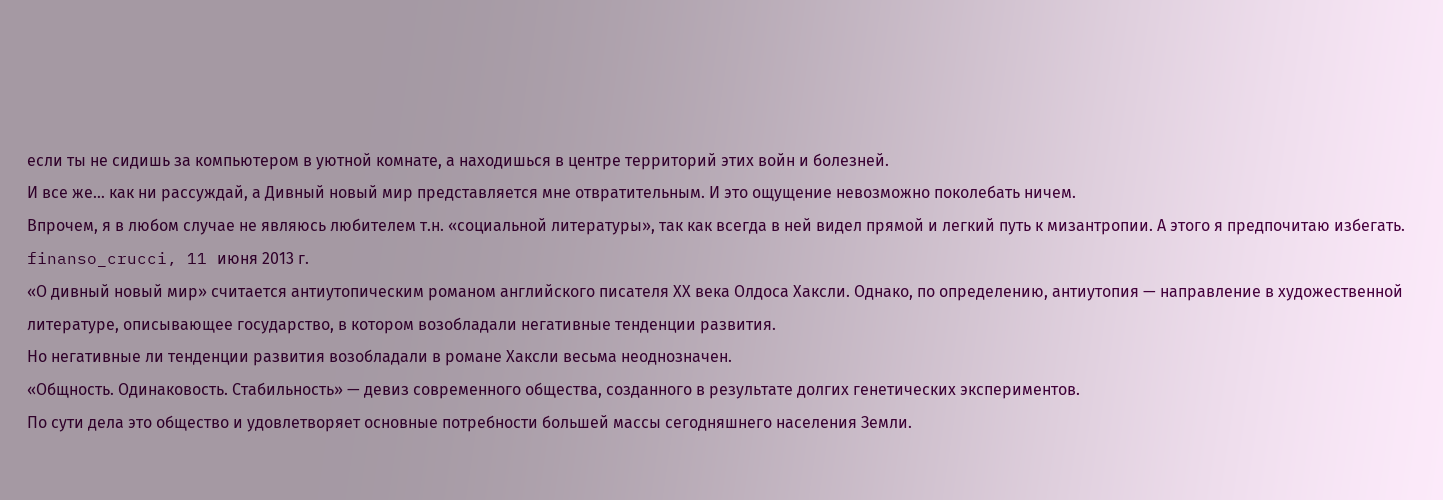если ты не сидишь за компьютером в уютной комнате, а находишься в центре территорий этих войн и болезней.
И все же… как ни рассуждай, а Дивный новый мир представляется мне отвратительным. И это ощущение невозможно поколебать ничем.
Впрочем, я в любом случае не являюсь любителем т.н. «социальной литературы», так как всегда в ней видел прямой и легкий путь к мизантропии. А этого я предпочитаю избегать.
finanso_crucci, 11 июня 2013 г.
«О дивный новый мир» считается антиутопическим романом английского писателя ХХ века Олдоса Хаксли. Однако, по определению, антиутопия — направление в художественной литературе, описывающее государство, в котором возобладали негативные тенденции развития.
Но негативные ли тенденции развития возобладали в романе Хаксли весьма неоднозначен.
«Общность. Одинаковость. Стабильность» — девиз современного общества, созданного в результате долгих генетических экспериментов.
По сути дела это общество и удовлетворяет основные потребности большей массы сегодняшнего населения Земли.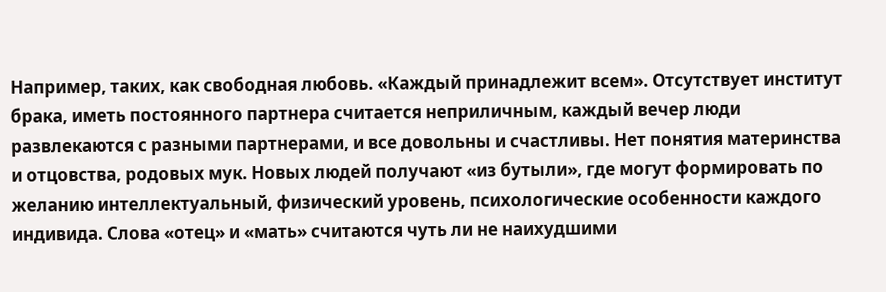Например, таких, как свободная любовь. «Каждый принадлежит всем». Отсутствует институт брака, иметь постоянного партнера считается неприличным, каждый вечер люди развлекаются с разными партнерами, и все довольны и счастливы. Нет понятия материнства и отцовства, родовых мук. Новых людей получают «из бутыли», где могут формировать по желанию интеллектуальный, физический уровень, психологические особенности каждого индивида. Слова «отец» и «мать» считаются чуть ли не наихудшими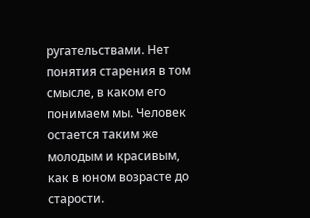ругательствами. Нет понятия старения в том смысле, в каком его понимаем мы. Человек остается таким же молодым и красивым, как в юном возрасте до старости.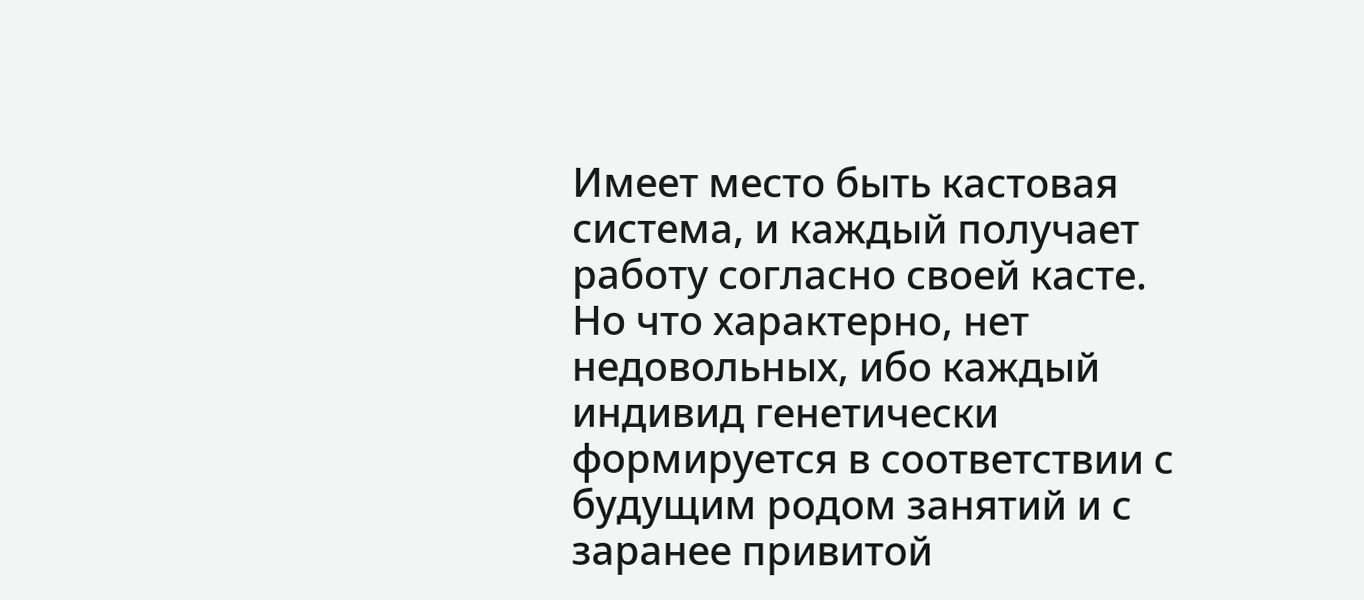Имеет место быть кастовая система, и каждый получает работу согласно своей касте. Но что характерно, нет недовольных, ибо каждый индивид генетически формируется в соответствии с будущим родом занятий и с заранее привитой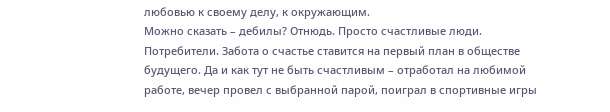любовью к своему делу, к окружающим.
Можно сказать – дебилы? Отнюдь. Просто счастливые люди. Потребители. Забота о счастье ставится на первый план в обществе будущего. Да и как тут не быть счастливым – отработал на любимой работе, вечер провел с выбранной парой, поиграл в спортивные игры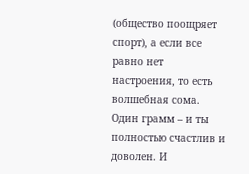(общество поощряет спорт), а если все равно нет настроения, то есть волшебная сома. Один грамм – и ты полностью счастлив и доволен. И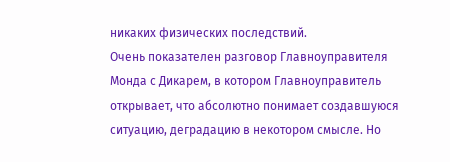никаких физических последствий.
Очень показателен разговор Главноуправителя Монда с Дикарем, в котором Главноуправитель открывает, что абсолютно понимает создавшуюся ситуацию, деградацию в некотором смысле. Но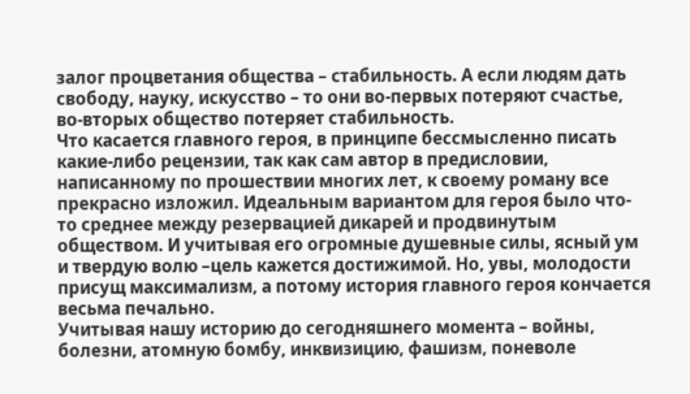залог процветания общества – стабильность. А если людям дать свободу, науку, искусство – то они во-первых потеряют счастье, во-вторых общество потеряет стабильность.
Что касается главного героя, в принципе бессмысленно писать какие-либо рецензии, так как сам автор в предисловии, написанному по прошествии многих лет, к своему роману все прекрасно изложил. Идеальным вариантом для героя было что-то среднее между резервацией дикарей и продвинутым обществом. И учитывая его огромные душевные силы, ясный ум и твердую волю –цель кажется достижимой. Но, увы, молодости присущ максимализм, а потому история главного героя кончается весьма печально.
Учитывая нашу историю до сегодняшнего момента – войны, болезни, атомную бомбу, инквизицию, фашизм, поневоле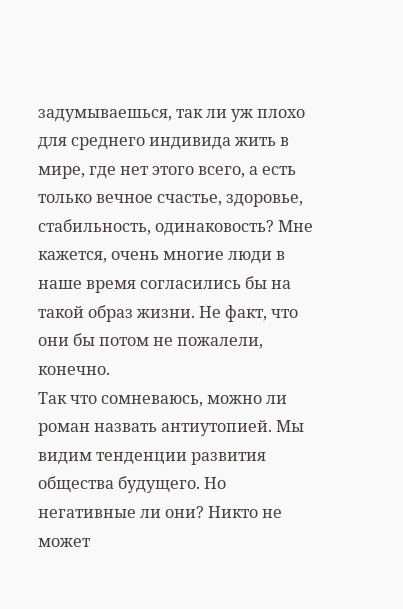задумываешься, так ли уж плохо для среднего индивида жить в мире, где нет этого всего, а есть только вечное счастье, здоровье, стабильность, одинаковость? Мне кажется, очень многие люди в наше время согласились бы на такой образ жизни. Не факт, что они бы потом не пожалели, конечно.
Так что сомневаюсь, можно ли роман назвать антиутопией. Мы видим тенденции развития общества будущего. Но негативные ли они? Никто не может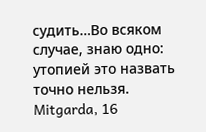судить…Во всяком случае, знаю одно: утопией это назвать точно нельзя.
Mitgarda, 16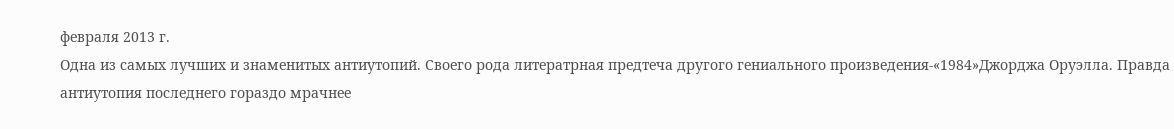февраля 2013 г.
Одна из самых лучших и знаменитых антиутопий. Своего рода литератрная предтеча другого гениального произведения-«1984»Джорджа Оруэлла. Правда антиутопия последнего гораздо мрачнее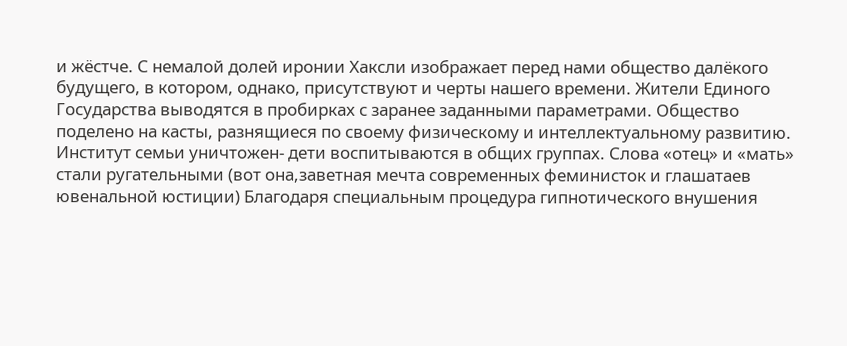и жёстче. С немалой долей иронии Хаксли изображает перед нами общество далёкого будущего, в котором, однако, присутствуют и черты нашего времени. Жители Единого Государства выводятся в пробирках с заранее заданными параметрами. Общество поделено на касты, разнящиеся по своему физическому и интеллектуальному развитию. Институт семьи уничтожен- дети воспитываются в общих группах. Слова «отец» и «мать» стали ругательными (вот она,заветная мечта современных феминисток и глашатаев ювенальной юстиции) Благодаря специальным процедура гипнотического внушения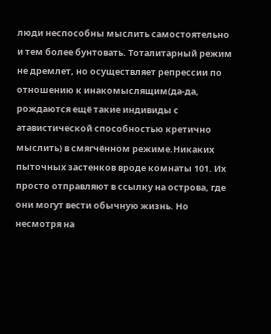люди неспособны мыслить самостоятельно и тем более бунтовать. Тоталитарный режим не дремлет, но осуществляет репрессии по отношению к инакомыслящим(да-да, рождаются ещё такие индивиды с атавистической способностью кретично мыслить) в смягчённом режиме.Никаких пыточных застенков вроде комнаты 101. Их просто отправляют в ссылку на острова, где они могут вести обычную жизнь. Но несмотря на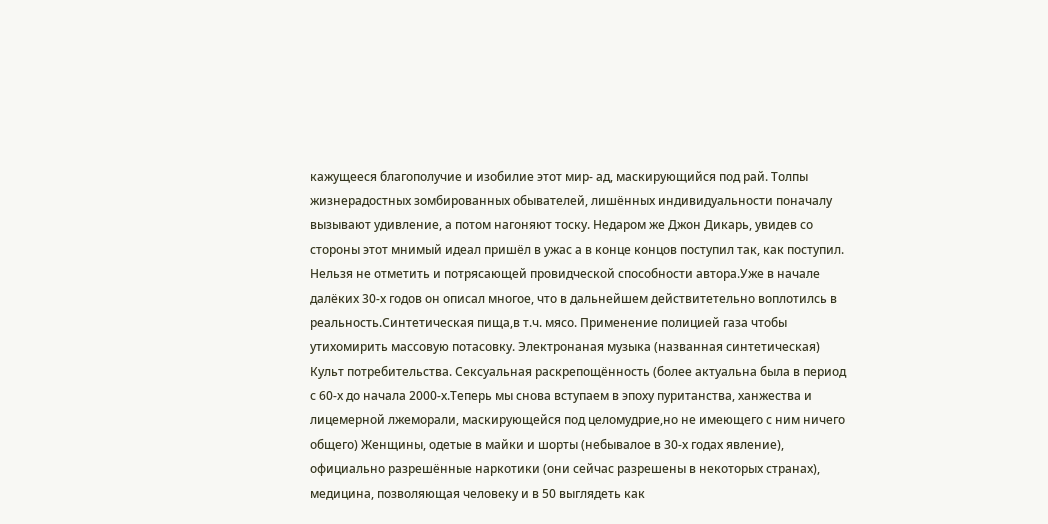кажущееся благополучие и изобилие этот мир- ад, маскирующийся под рай. Толпы жизнерадостных зомбированных обывателей, лишённых индивидуальности поначалу вызывают удивление, а потом нагоняют тоску. Недаром же Джон Дикарь, увидев со стороны этот мнимый идеал пришёл в ужас а в конце концов поступил так, как поступил. Нельзя не отметить и потрясающей провидческой способности автора.Уже в начале далёких 30-х годов он описал многое, что в дальнейшем действитетельно воплотилсь в реальность.Синтетическая пища,в т.ч. мясо. Применение полицией газа чтобы утихомирить массовую потасовку. Электронаная музыка (названная синтетическая) Культ потребительства. Сексуальная раскрепощённость (более актуальна была в период с 60-х до начала 2000-х.Теперь мы снова вступаем в эпоху пуританства, ханжества и лицемерной лжеморали, маскирующейся под целомудрие,но не имеющего с ним ничего общего) Женщины, одетые в майки и шорты (небывалое в 30-х годах явление), официально разрешённые наркотики (они сейчас разрешены в некоторых странах), медицина, позволяющая человеку и в 50 выглядеть как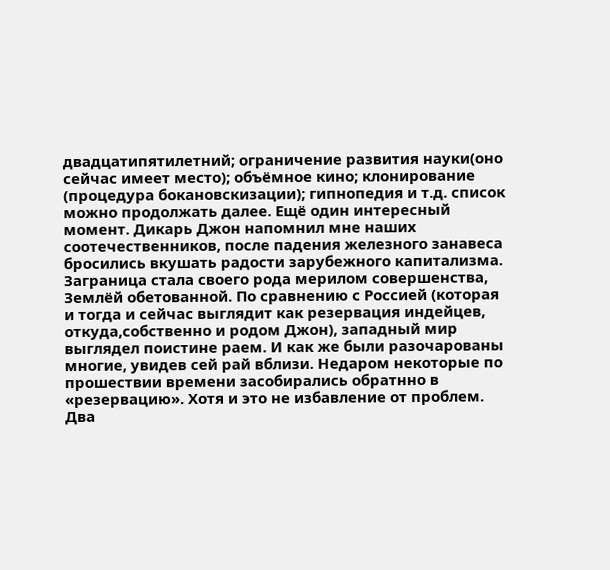двадцатипятилетний; ограничение развития науки(оно сейчас имеет место); объёмное кино; клонирование (процедура бокановскизации); гипнопедия и т.д. список можно продолжать далее. Ещё один интересный момент. Дикарь Джон напомнил мне наших соотечественников, после падения железного занавеса бросились вкушать радости зарубежного капитализма. Заграница стала своего рода мерилом совершенства, Землёй обетованной. По сравнению с Россией (которая и тогда и сейчас выглядит как резервация индейцев, откуда,собственно и родом Джон), западный мир выглядел поистине раем. И как же были разочарованы многие, увидев сей рай вблизи. Недаром некоторые по прошествии времени засобирались обратнно в «резервацию». Хотя и это не избавление от проблем. Два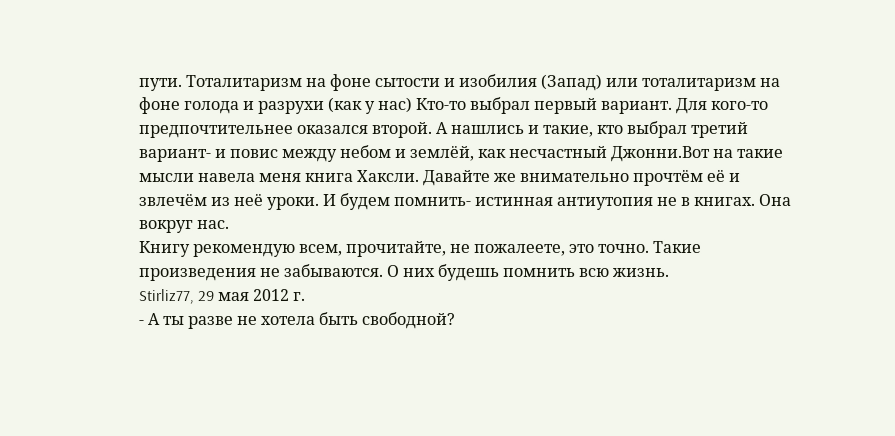пути. Тоталитаризм на фоне сытости и изобилия (Запад) или тоталитаризм на фоне голода и разрухи (как у нас) Кто-то выбрал первый вариант. Для кого-то предпочтительнее оказался второй. А нашлись и такие, кто выбрал третий вариант- и повис между небом и землёй, как несчастный Джонни.Вот на такие мысли навела меня книга Хаксли. Давайте же внимательно прочтём её и звлечём из неё уроки. И будем помнить- истинная антиутопия не в книгах. Она вокруг нас.
Книгу рекомендую всем, прочитайте, не пожалеете, это точно. Такие произведения не забываются. О них будешь помнить всю жизнь.
Stirliz77, 29 мая 2012 г.
- А ты разве не хотела быть свободной?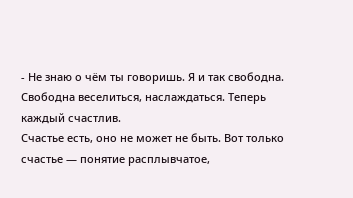- Не знаю о чём ты говоришь. Я и так свободна. Свободна веселиться, наслаждаться. Теперь каждый счастлив.
Счастье есть, оно не может не быть. Вот только счастье — понятие расплывчатое,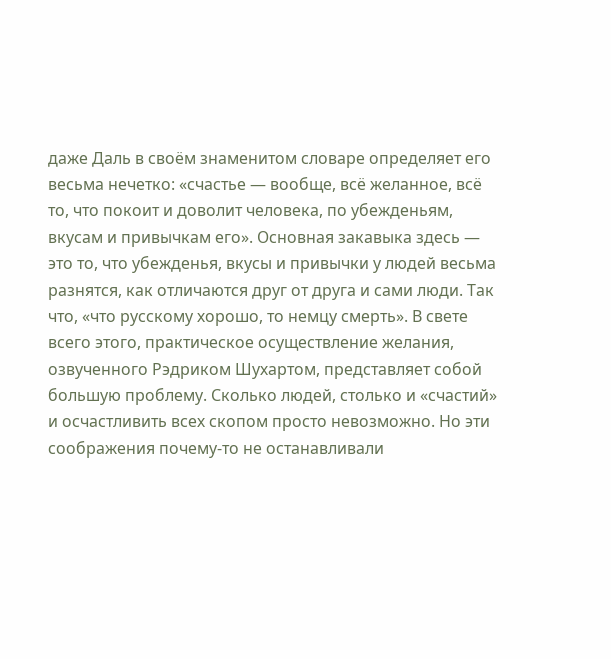даже Даль в своём знаменитом словаре определяет его весьма нечетко: «счастье — вообще, всё желанное, всё то, что покоит и доволит человека, по убежденьям, вкусам и привычкам его». Основная закавыка здесь — это то, что убежденья, вкусы и привычки у людей весьма разнятся, как отличаются друг от друга и сами люди. Так что, «что русскому хорошо, то немцу смерть». В свете всего этого, практическое осуществление желания, озвученного Рэдриком Шухартом, представляет собой большую проблему. Сколько людей, столько и «счастий» и осчастливить всех скопом просто невозможно. Но эти соображения почему-то не останавливали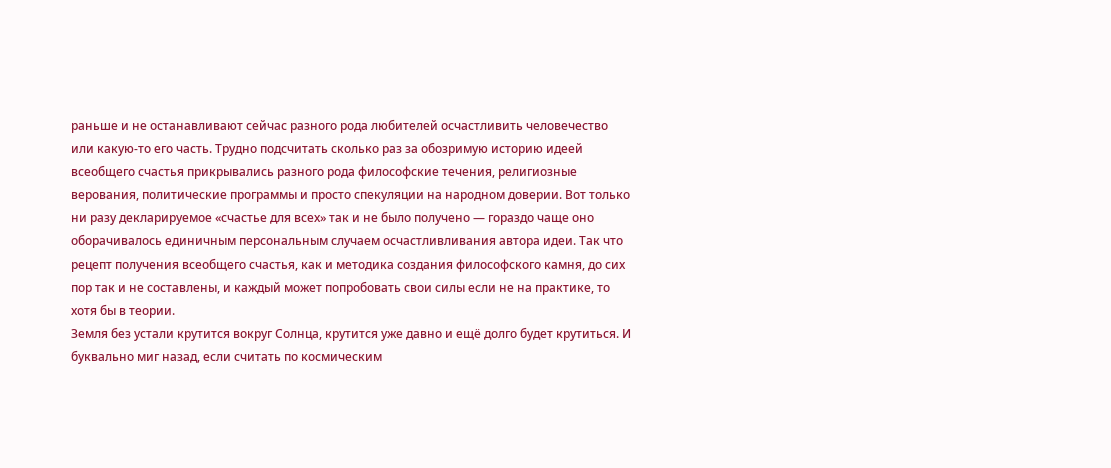раньше и не останавливают сейчас разного рода любителей осчастливить человечество или какую-то его часть. Трудно подсчитать сколько раз за обозримую историю идеей всеобщего счастья прикрывались разного рода философские течения, религиозные верования, политические программы и просто спекуляции на народном доверии. Вот только ни разу декларируемое «счастье для всех» так и не было получено — гораздо чаще оно оборачивалось единичным персональным случаем осчастливливания автора идеи. Так что рецепт получения всеобщего счастья, как и методика создания философского камня, до сих пор так и не составлены, и каждый может попробовать свои силы если не на практике, то хотя бы в теории.
Земля без устали крутится вокруг Солнца, крутится уже давно и ещё долго будет крутиться. И буквально миг назад, если считать по космическим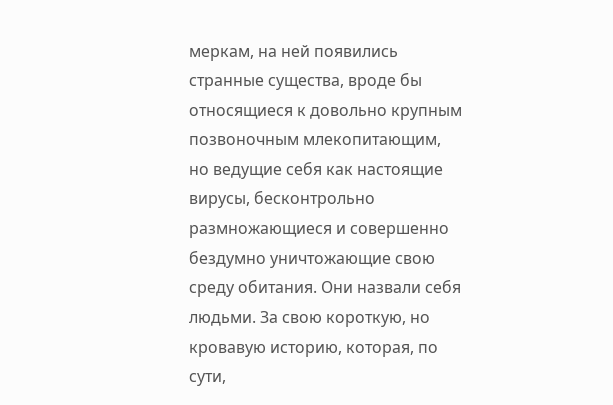меркам, на ней появились странные существа, вроде бы относящиеся к довольно крупным позвоночным млекопитающим, но ведущие себя как настоящие вирусы, бесконтрольно размножающиеся и совершенно бездумно уничтожающие свою среду обитания. Они назвали себя людьми. За свою короткую, но кровавую историю, которая, по сути,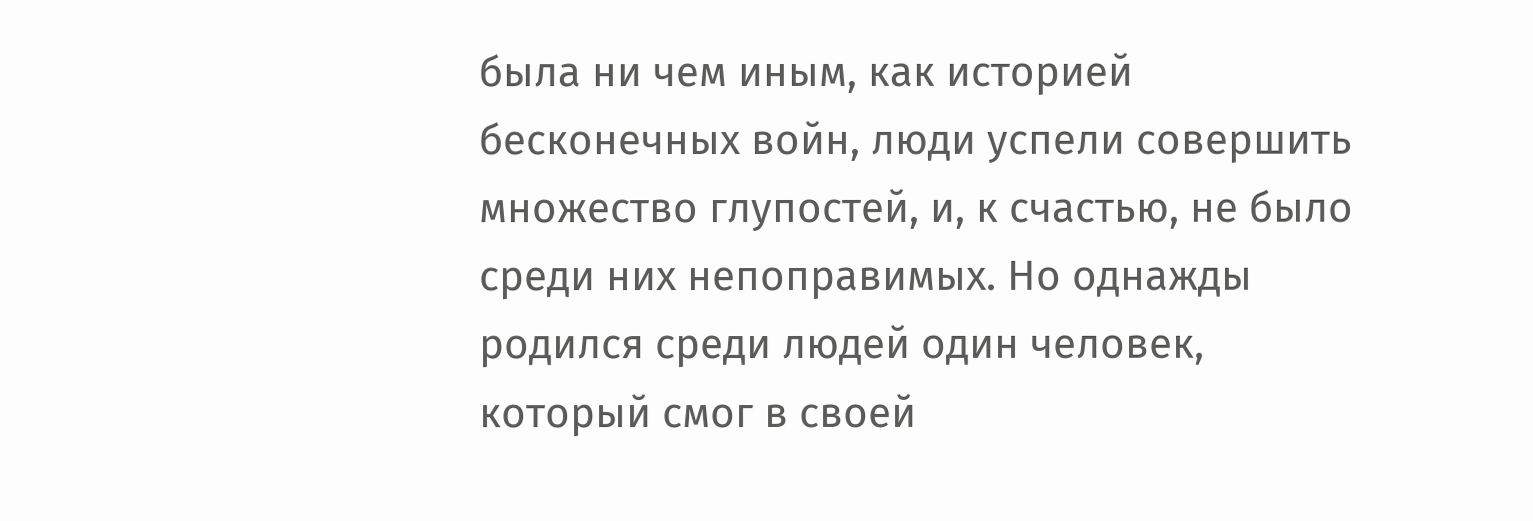была ни чем иным, как историей бесконечных войн, люди успели совершить множество глупостей, и, к счастью, не было среди них непоправимых. Но однажды родился среди людей один человек, который смог в своей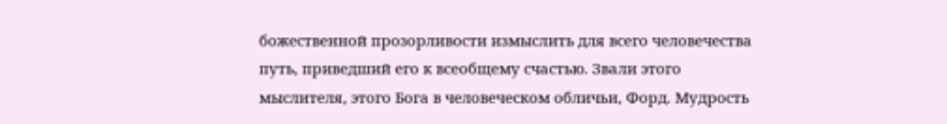божественной прозорливости измыслить для всего человечества путь, приведший его к всеобщему счастью. Звали этого мыслителя, этого Бога в человеческом обличьи, Форд. Мудрость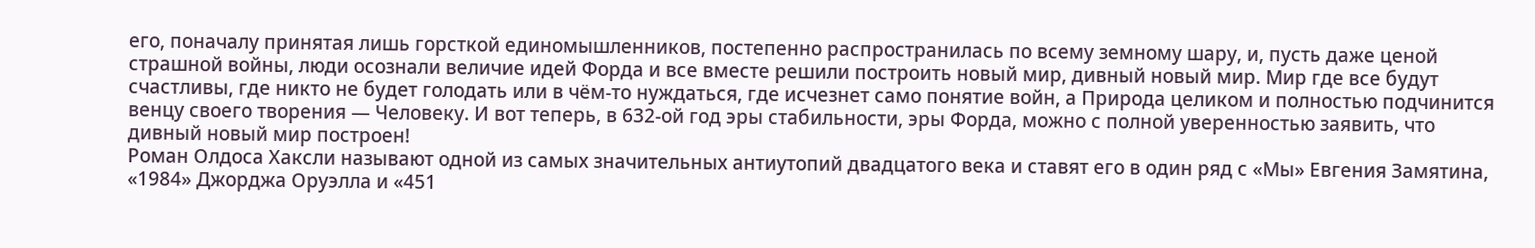его, поначалу принятая лишь горсткой единомышленников, постепенно распространилась по всему земному шару, и, пусть даже ценой страшной войны, люди осознали величие идей Форда и все вместе решили построить новый мир, дивный новый мир. Мир где все будут счастливы, где никто не будет голодать или в чём-то нуждаться, где исчезнет само понятие войн, а Природа целиком и полностью подчинится венцу своего творения — Человеку. И вот теперь, в 632-ой год эры стабильности, эры Форда, можно с полной уверенностью заявить, что дивный новый мир построен!
Роман Олдоса Хаксли называют одной из самых значительных антиутопий двадцатого века и ставят его в один ряд с «Мы» Евгения Замятина, «1984» Джорджа Оруэлла и «451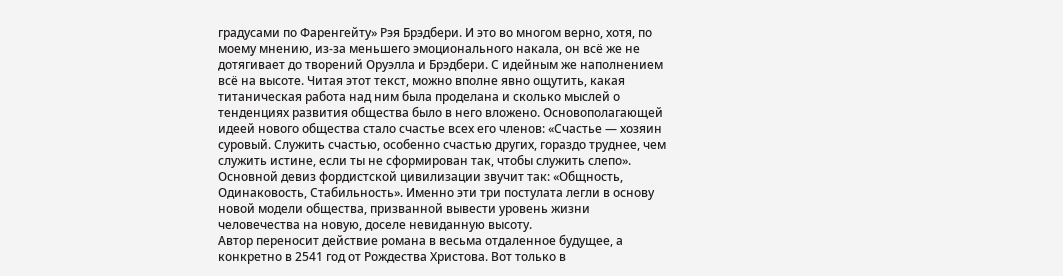градусами по Фаренгейту» Рэя Брэдбери. И это во многом верно, хотя, по моему мнению, из-за меньшего эмоционального накала, он всё же не дотягивает до творений Оруэлла и Брэдбери. С идейным же наполнением всё на высоте. Читая этот текст, можно вполне явно ощутить, какая титаническая работа над ним была проделана и сколько мыслей о тенденциях развития общества было в него вложено. Основополагающей идеей нового общества стало счастье всех его членов: «Счастье — хозяин суровый. Служить счастью, особенно счастью других, гораздо труднее, чем служить истине, если ты не сформирован так, чтобы служить слепо». Основной девиз фордистской цивилизации звучит так: «Общность, Одинаковость, Стабильность». Именно эти три постулата легли в основу новой модели общества, призванной вывести уровень жизни человечества на новую, доселе невиданную высоту.
Автор переносит действие романа в весьма отдаленное будущее, а конкретно в 2541 год от Рождества Христова. Вот только в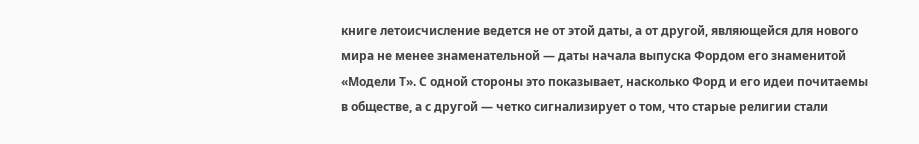книге летоисчисление ведется не от этой даты, а от другой, являющейся для нового мира не менее знаменательной — даты начала выпуска Фордом его знаменитой «Модели Т». С одной стороны это показывает, насколько Форд и его идеи почитаемы в обществе, а с другой — четко сигнализирует о том, что старые религии стали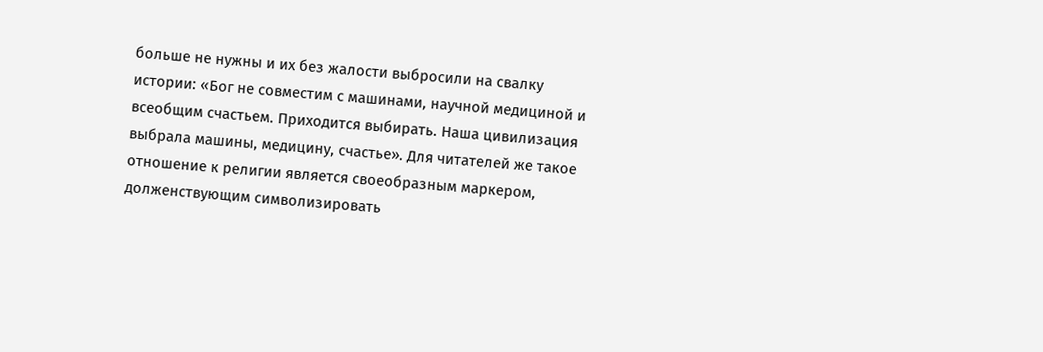больше не нужны и их без жалости выбросили на свалку истории: «Бог не совместим с машинами, научной медициной и всеобщим счастьем. Приходится выбирать. Наша цивилизация выбрала машины, медицину, счастье». Для читателей же такое отношение к религии является своеобразным маркером, долженствующим символизировать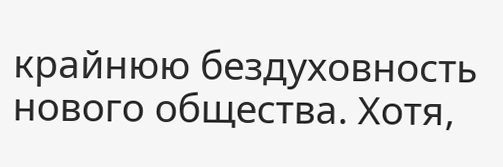крайнюю бездуховность нового общества. Хотя,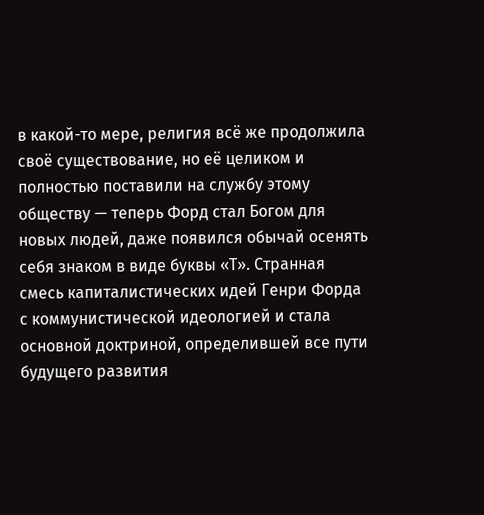в какой-то мере, религия всё же продолжила своё существование, но её целиком и полностью поставили на службу этому обществу — теперь Форд стал Богом для новых людей, даже появился обычай осенять себя знаком в виде буквы «Т». Странная смесь капиталистических идей Генри Форда с коммунистической идеологией и стала основной доктриной, определившей все пути будущего развития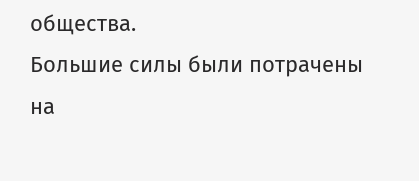общества.
Большие силы были потрачены на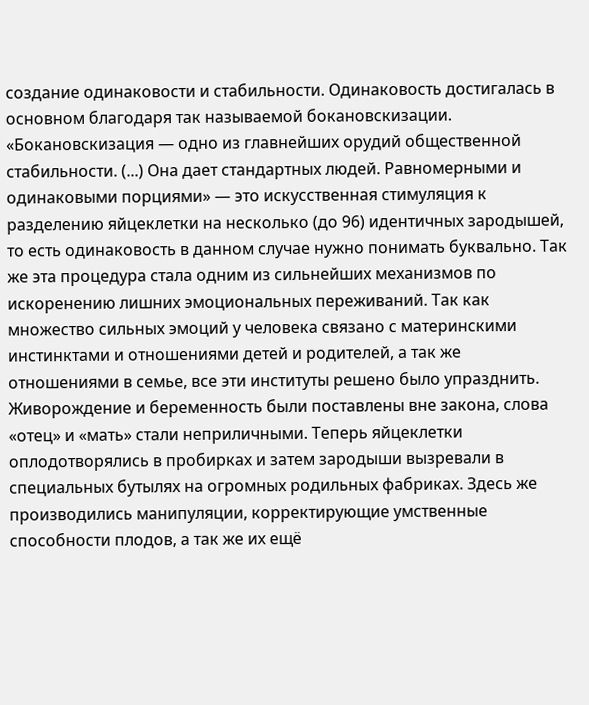создание одинаковости и стабильности. Одинаковость достигалась в основном благодаря так называемой бокановскизации. «Бокановскизация — одно из главнейших орудий общественной стабильности. (...) Она дает стандартных людей. Равномерными и одинаковыми порциями» — это искусственная стимуляция к разделению яйцеклетки на несколько (до 96) идентичных зародышей, то есть одинаковость в данном случае нужно понимать буквально. Так же эта процедура стала одним из сильнейших механизмов по искоренению лишних эмоциональных переживаний. Так как множество сильных эмоций у человека связано с материнскими инстинктами и отношениями детей и родителей, а так же отношениями в семье, все эти институты решено было упразднить. Живорождение и беременность были поставлены вне закона, слова «отец» и «мать» стали неприличными. Теперь яйцеклетки оплодотворялись в пробирках и затем зародыши вызревали в специальных бутылях на огромных родильных фабриках. Здесь же производились манипуляции, корректирующие умственные способности плодов, а так же их ещё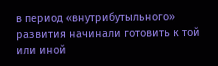в период «внутрибутыльного» развития начинали готовить к той или иной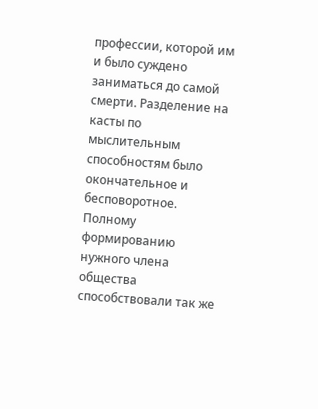профессии, которой им и было суждено заниматься до самой смерти. Разделение на касты по мыслительным способностям было окончательное и бесповоротное. Полному формированию нужного члена общества способствовали так же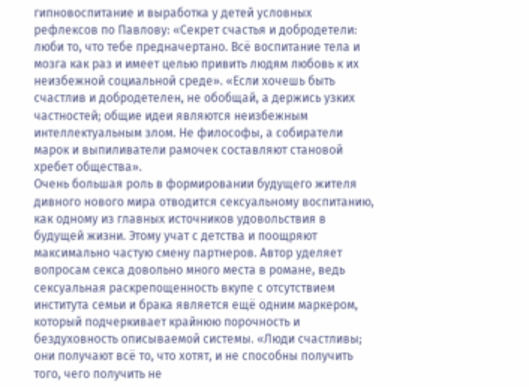гипновоспитание и выработка у детей условных рефлексов по Павлову: «Секрет счастья и добродетели: люби то, что тебе предначертано. Всё воспитание тела и мозга как раз и имеет целью привить людям любовь к их неизбежной социальной среде». «Если хочешь быть счастлив и добродетелен, не обобщай, а держись узких частностей; общие идеи являются неизбежным интеллектуальным злом. Не философы, а собиратели марок и выпиливатели рамочек составляют становой хребет общества».
Очень большая роль в формировании будущего жителя дивного нового мира отводится сексуальному воспитанию, как одному из главных источников удовольствия в будущей жизни. Этому учат с детства и поощряют максимально частую смену партнеров. Автор уделяет вопросам секса довольно много места в романе, ведь сексуальная раскрепощенность вкупе с отсутствием института семьи и брака является ещё одним маркером, который подчеркивает крайнюю порочность и бездуховность описываемой системы. «Люди счастливы; они получают всё то, что хотят, и не способны получить того, чего получить не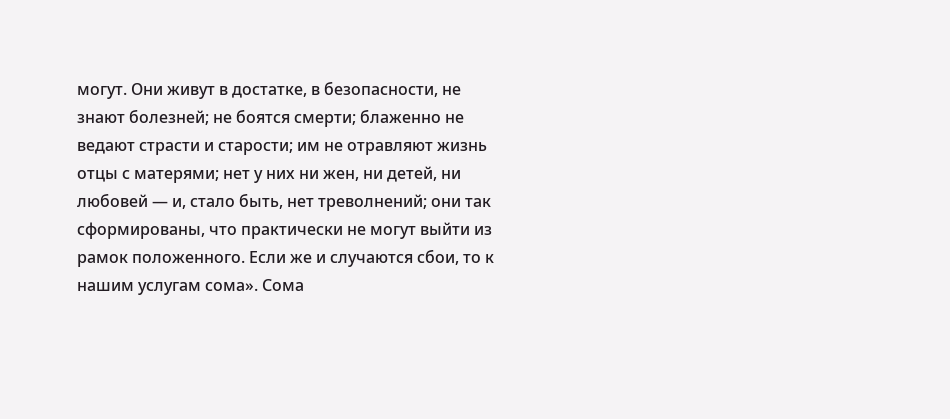могут. Они живут в достатке, в безопасности, не знают болезней; не боятся смерти; блаженно не ведают страсти и старости; им не отравляют жизнь отцы с матерями; нет у них ни жен, ни детей, ни любовей — и, стало быть, нет треволнений; они так сформированы, что практически не могут выйти из рамок положенного. Если же и случаются сбои, то к нашим услугам сома». Сома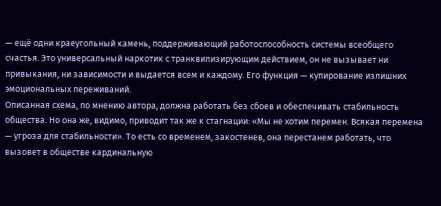— ещё одни краеугольный камень, поддерживающий работоспособность системы всеобщего счастья. Это универсальный наркотик с транквилизирующим действием, он не вызывает ни привыкания, ни зависимости и выдается всем и каждому. Его функция — купирование излишних эмоциональных переживаний.
Описанная схема, по мнению автора, должна работать без сбоев и обеспечивать стабильность общества. Но она же, видимо, приводит так же к стагнации: «Мы не хотим перемен. Всякая перемена — угроза для стабильности». То есть со временем, закостенев, она перестанем работать, что вызовет в обществе кардинальную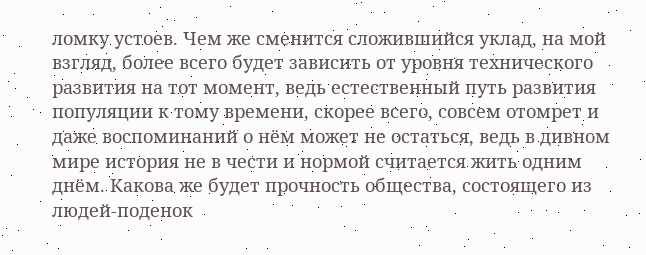ломку устоев. Чем же сменится сложившийся уклад, на мой взгляд, более всего будет зависить от уровня технического развития на тот момент, ведь естественный путь развития популяции к тому времени, скорее всего, совсем отомрет и даже воспоминаний о нём может не остаться, ведь в дивном мире история не в чести и нормой считается жить одним днём. Какова же будет прочность общества, состоящего из людей-поденок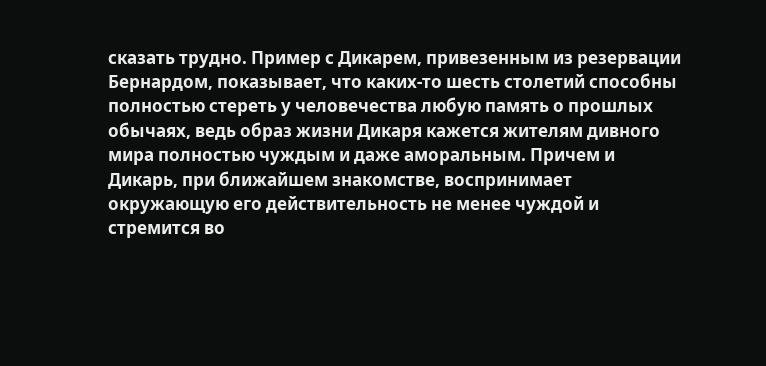сказать трудно. Пример с Дикарем, привезенным из резервации Бернардом, показывает, что каких-то шесть столетий способны полностью стереть у человечества любую память о прошлых обычаях, ведь образ жизни Дикаря кажется жителям дивного мира полностью чуждым и даже аморальным. Причем и Дикарь, при ближайшем знакомстве, воспринимает окружающую его действительность не менее чуждой и стремится во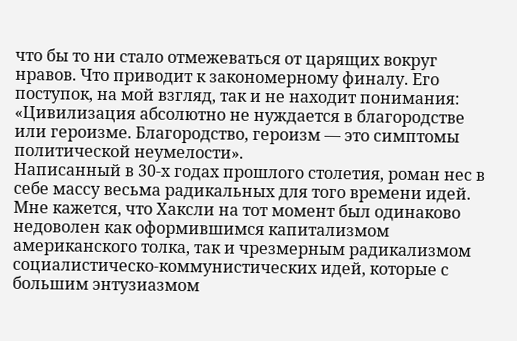что бы то ни стало отмежеваться от царящих вокруг нравов. Что приводит к закономерному финалу. Его поступок, на мой взгляд, так и не находит понимания: «Цивилизация абсолютно не нуждается в благородстве или героизме. Благородство, героизм — это симптомы политической неумелости».
Написанный в 30-х годах прошлого столетия, роман нес в себе массу весьма радикальных для того времени идей. Мне кажется, что Хаксли на тот момент был одинаково недоволен как оформившимся капитализмом американского толка, так и чрезмерным радикализмом социалистическо-коммунистических идей, которые с большим энтузиазмом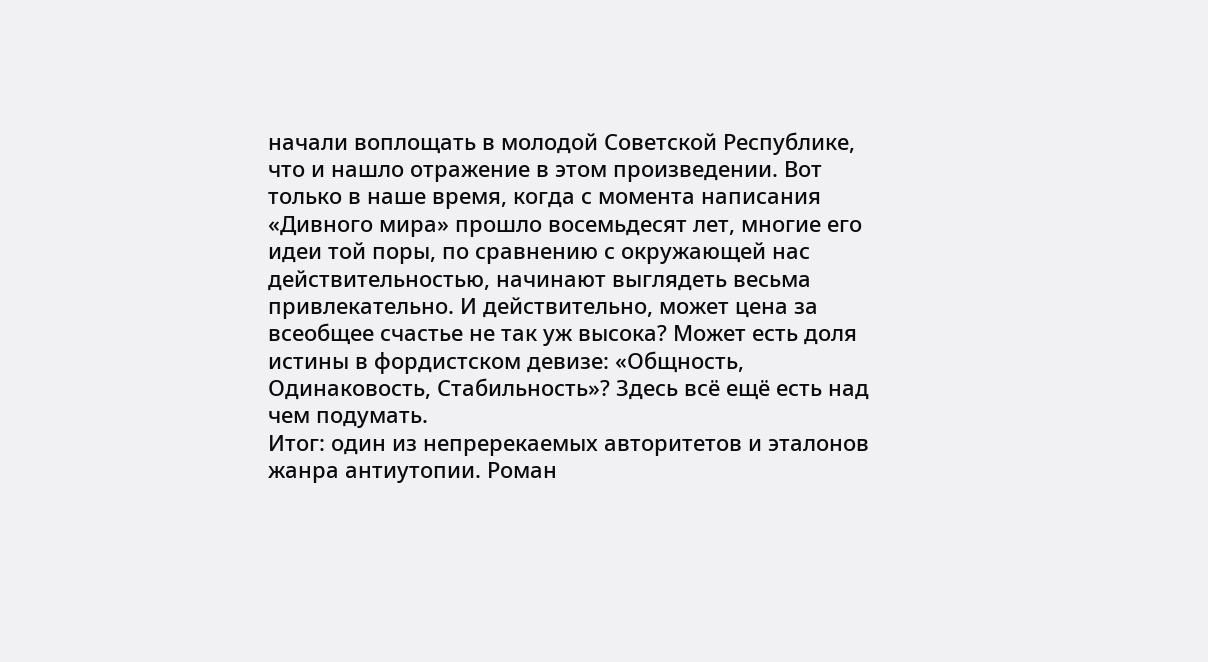начали воплощать в молодой Советской Республике, что и нашло отражение в этом произведении. Вот только в наше время, когда с момента написания «Дивного мира» прошло восемьдесят лет, многие его идеи той поры, по сравнению с окружающей нас действительностью, начинают выглядеть весьма привлекательно. И действительно, может цена за всеобщее счастье не так уж высока? Может есть доля истины в фордистском девизе: «Общность, Одинаковость, Стабильность»? Здесь всё ещё есть над чем подумать.
Итог: один из непререкаемых авторитетов и эталонов жанра антиутопии. Роман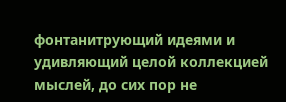фонтанитрующий идеями и удивляющий целой коллекцией мыслей, до сих пор не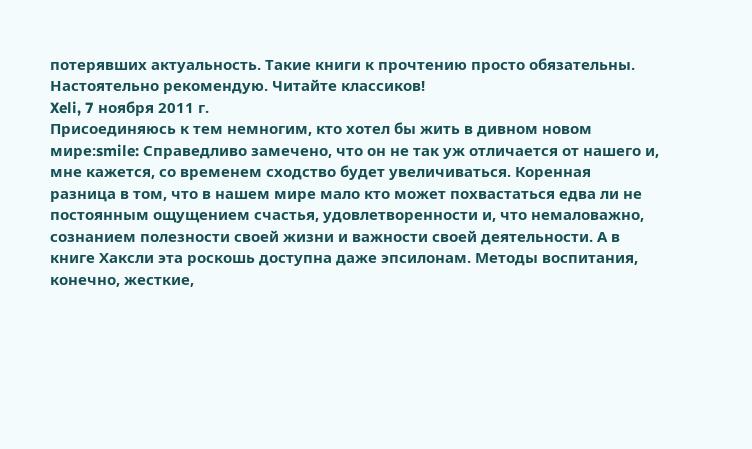потерявших актуальность. Такие книги к прочтению просто обязательны. Настоятельно рекомендую. Читайте классиков!
Xeli, 7 ноября 2011 г.
Присоединяюсь к тем немногим, кто хотел бы жить в дивном новом мире:smile: Справедливо замечено, что он не так уж отличается от нашего и, мне кажется, со временем сходство будет увеличиваться. Коренная разница в том, что в нашем мире мало кто может похвастаться едва ли не постоянным ощущением счастья, удовлетворенности и, что немаловажно, сознанием полезности своей жизни и важности своей деятельности. А в книге Хаксли эта роскошь доступна даже эпсилонам. Методы воспитания, конечно, жесткие,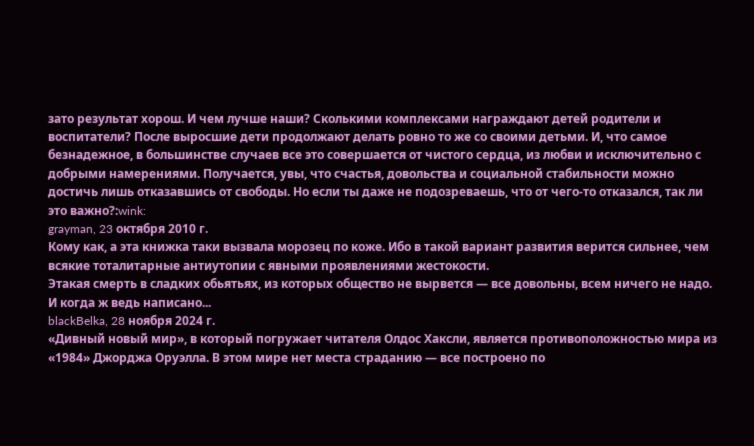зато результат хорош. И чем лучше наши? Сколькими комплексами награждают детей родители и воспитатели? После выросшие дети продолжают делать ровно то же со своими детьми. И, что самое безнадежное, в большинстве случаев все это совершается от чистого сердца, из любви и исключительно с добрыми намерениями. Получается, увы, что счастья, довольства и социальной стабильности можно достичь лишь отказавшись от свободы. Но если ты даже не подозреваешь, что от чего-то отказался, так ли это важно?:wink:
grayman, 23 октября 2010 г.
Кому как, а эта книжка таки вызвала морозец по коже. Ибо в такой вариант развития верится сильнее, чем всякие тоталитарные антиутопии с явными проявлениями жестокости.
Этакая смерть в сладких обьятьях, из которых общество не вырвется — все довольны, всем ничего не надо.
И когда ж ведь написано...
blackBelka, 28 ноября 2024 г.
«Дивный новый мир», в который погружает читателя Олдос Хаксли, является противоположностью мира из «1984» Джорджа Оруэлла. В этом мире нет места страданию — все построено по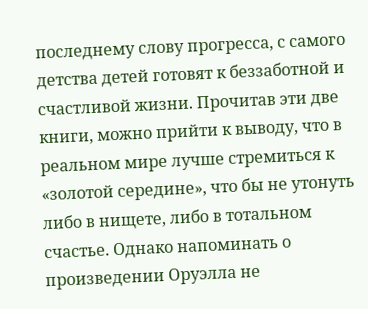последнему слову прогресса, с самого детства детей готовят к беззаботной и счастливой жизни. Прочитав эти две книги, можно прийти к выводу, что в реальном мире лучше стремиться к «золотой середине», что бы не утонуть либо в нищете, либо в тотальном счастье. Однако напоминать о произведении Оруэлла не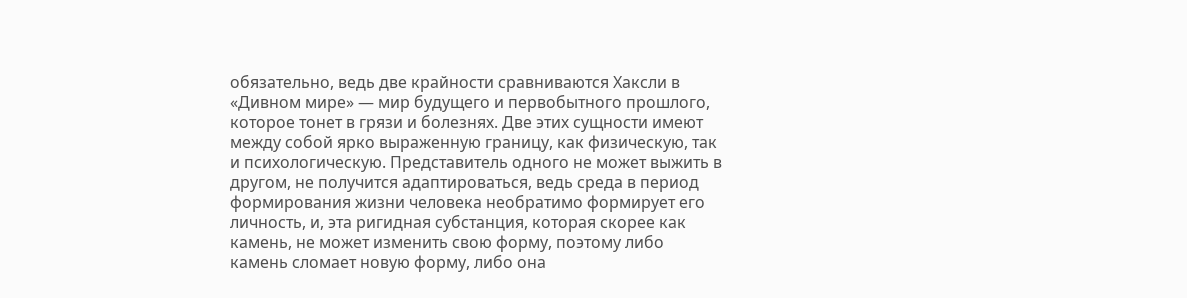обязательно, ведь две крайности сравниваются Хаксли в «Дивном мире» — мир будущего и первобытного прошлого, которое тонет в грязи и болезнях. Две этих сущности имеют между собой ярко выраженную границу, как физическую, так и психологическую. Представитель одного не может выжить в другом, не получится адаптироваться, ведь среда в период формирования жизни человека необратимо формирует его личность, и, эта ригидная субстанция, которая скорее как камень, не может изменить свою форму, поэтому либо камень сломает новую форму, либо она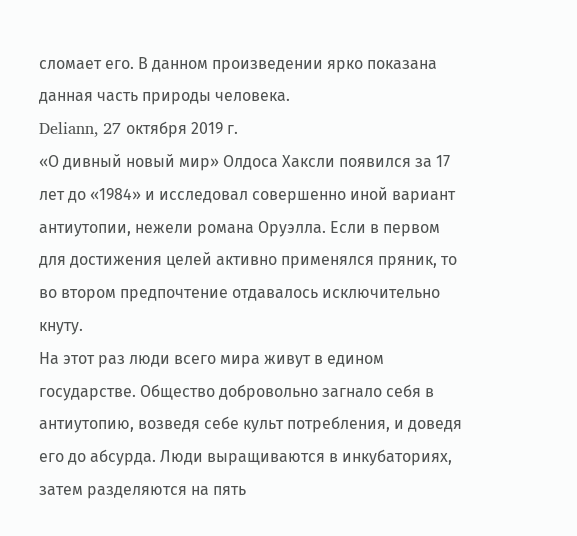сломает его. В данном произведении ярко показана данная часть природы человека.
Deliann, 27 октября 2019 г.
«О дивный новый мир» Олдоса Хаксли появился за 17 лет до «1984» и исследовал совершенно иной вариант антиутопии, нежели романа Оруэлла. Если в первом для достижения целей активно применялся пряник, то во втором предпочтение отдавалось исключительно кнуту.
На этот раз люди всего мира живут в едином государстве. Общество добровольно загнало себя в антиутопию, возведя себе культ потребления, и доведя его до абсурда. Люди выращиваются в инкубаториях, затем разделяются на пять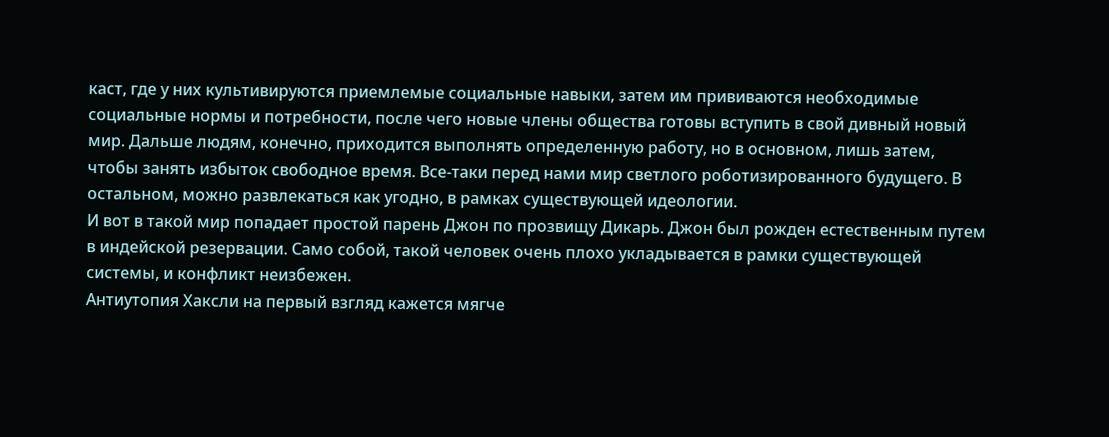каст, где у них культивируются приемлемые социальные навыки, затем им прививаются необходимые социальные нормы и потребности, после чего новые члены общества готовы вступить в свой дивный новый мир. Дальше людям, конечно, приходится выполнять определенную работу, но в основном, лишь затем, чтобы занять избыток свободное время. Все-таки перед нами мир светлого роботизированного будущего. В остальном, можно развлекаться как угодно, в рамках существующей идеологии.
И вот в такой мир попадает простой парень Джон по прозвищу Дикарь. Джон был рожден естественным путем в индейской резервации. Само собой, такой человек очень плохо укладывается в рамки существующей системы, и конфликт неизбежен.
Антиутопия Хаксли на первый взгляд кажется мягче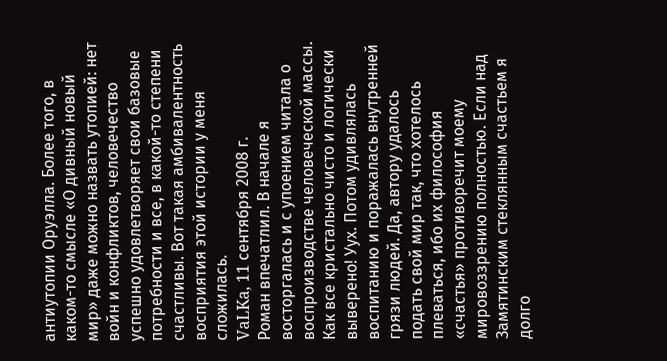антиутопии Оруэлла. Более того, в каком-то смысле «О дивный новый мир» даже можно назвать утопией: нет войн и конфликтов, человечество успешно удовлетворяет свои базовые потребности и все, в какой-то степени счастливы. Вот такая амбивалентность восприятия этой истории у меня сложилась.
VaLKa, 11 сентября 2008 г.
Роман впечатлил. В начале я восторгалась и с упоением читала о воспроизводстве человеческой массы. Как все кристально чисто и логически выверено! Уух. Потом удивлялась воспитанию и поражалась внутренней грязи людей. Да, автору удалось подать свой мир так, что хотелось плеваться, ибо их философия «счастья» противоречит моему мировоззрению полностью. Если над Замятинским стеклянным счастьем я долго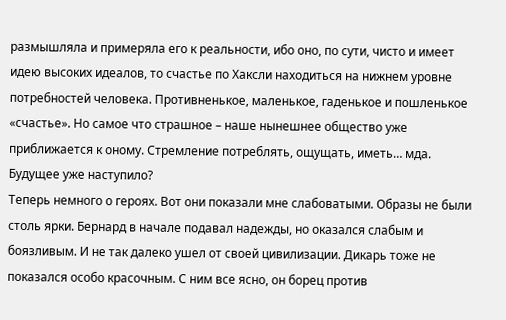размышляла и примеряла его к реальности, ибо оно, по сути, чисто и имеет идею высоких идеалов, то счастье по Хаксли находиться на нижнем уровне потребностей человека. Противненькое, маленькое, гаденькое и пошленькое «счастье». Но самое что страшное – наше нынешнее общество уже приближается к оному. Стремление потреблять, ощущать, иметь… мда. Будущее уже наступило?
Теперь немного о героях. Вот они показали мне слабоватыми. Образы не были столь ярки. Бернард в начале подавал надежды, но оказался слабым и боязливым. И не так далеко ушел от своей цивилизации. Дикарь тоже не показался особо красочным. С ним все ясно, он борец против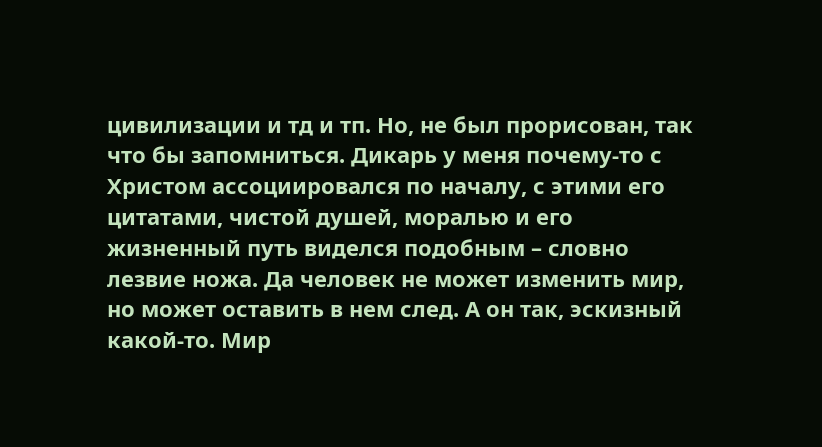цивилизации и тд и тп. Но, не был прорисован, так что бы запомниться. Дикарь у меня почему-то с Христом ассоциировался по началу, с этими его цитатами, чистой душей, моралью и его жизненный путь виделся подобным – словно лезвие ножа. Да человек не может изменить мир, но может оставить в нем след. А он так, эскизный какой-то. Мир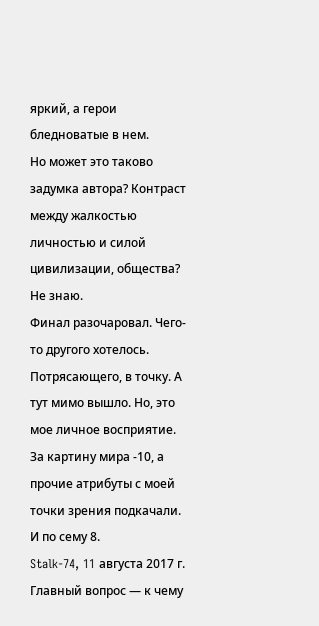яркий, а герои бледноватые в нем.
Но может это таково задумка автора? Контраст между жалкостью личностью и силой цивилизации, общества? Не знаю.
Финал разочаровал. Чего-то другого хотелось. Потрясающего, в точку. А тут мимо вышло. Но, это мое личное восприятие.
За картину мира -10, а прочие атрибуты с моей точки зрения подкачали. И по сему 8.
Stalk-74, 11 августа 2017 г.
Главный вопрос — к чему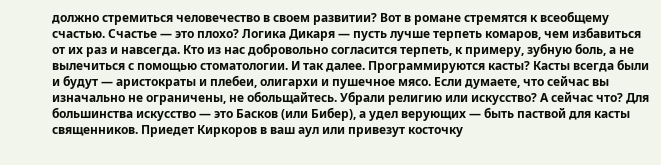должно стремиться человечество в своем развитии? Вот в романе стремятся к всеобщему счастью. Счастье — это плохо? Логика Дикаря — пусть лучше терпеть комаров, чем избавиться от их раз и навсегда. Кто из нас добровольно согласится терпеть, к примеру, зубную боль, а не вылечиться с помощью стоматологии. И так далее. Программируются касты? Касты всегда были и будут — аристократы и плебеи, олигархи и пушечное мясо. Если думаете, что сейчас вы изначально не ограничены, не обольщайтесь. Убрали религию или искусство? А сейчас что? Для большинства искусство — это Басков (или Бибер), а удел верующих — быть паствой для касты священников. Приедет Киркоров в ваш аул или привезут косточку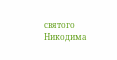святого Никодима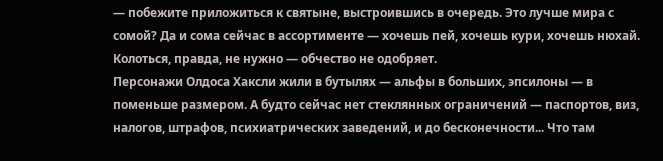— побежите приложиться к святыне, выстроившись в очередь. Это лучше мира с сомой? Да и сома сейчас в ассортименте — хочешь пей, хочешь кури, хочешь нюхай. Колоться, правда, не нужно — обчество не одобряет.
Персонажи Олдоса Хаксли жили в бутылях — альфы в больших, эпсилоны — в поменьше размером. А будто сейчас нет стеклянных ограничений — паспортов, виз, налогов, штрафов, психиатрических заведений, и до бесконечности... Что там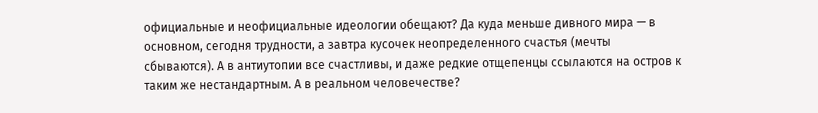официальные и неофициальные идеологии обещают? Да куда меньше дивного мира — в основном, сегодня трудности, а завтра кусочек неопределенного счастья (мечты сбываются). А в антиутопии все счастливы, и даже редкие отщепенцы ссылаются на остров к таким же нестандартным. А в реальном человечестве?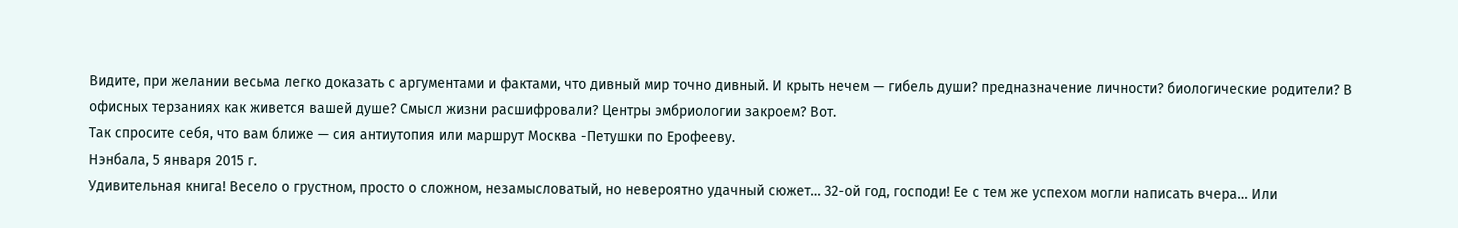Видите, при желании весьма легко доказать с аргументами и фактами, что дивный мир точно дивный. И крыть нечем — гибель души? предназначение личности? биологические родители? В офисных терзаниях как живется вашей душе? Смысл жизни расшифровали? Центры эмбриологии закроем? Вот.
Так спросите себя, что вам ближе — сия антиутопия или маршрут Москва -Петушки по Ерофееву.
Нэнбала, 5 января 2015 г.
Удивительная книга! Весело о грустном, просто о сложном, незамысловатый, но невероятно удачный сюжет… 32-ой год, господи! Ее с тем же успехом могли написать вчера… Или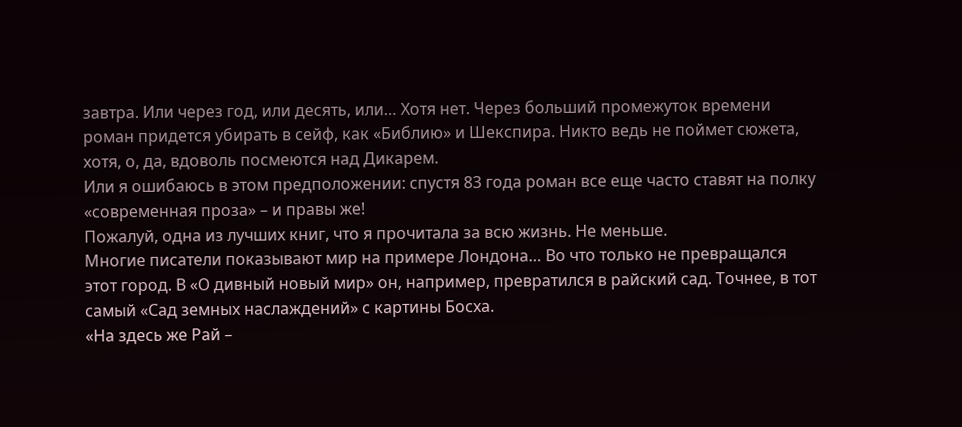завтра. Или через год, или десять, или… Хотя нет. Через больший промежуток времени роман придется убирать в сейф, как «Библию» и Шекспира. Никто ведь не поймет сюжета, хотя, о, да, вдоволь посмеются над Дикарем.
Или я ошибаюсь в этом предположении: спустя 83 года роман все еще часто ставят на полку «современная проза» – и правы же!
Пожалуй, одна из лучших книг, что я прочитала за всю жизнь. Не меньше.
Многие писатели показывают мир на примере Лондона… Во что только не превращался этот город. В «О дивный новый мир» он, например, превратился в райский сад. Точнее, в тот самый «Сад земных наслаждений» с картины Босха.
«На здесь же Рай –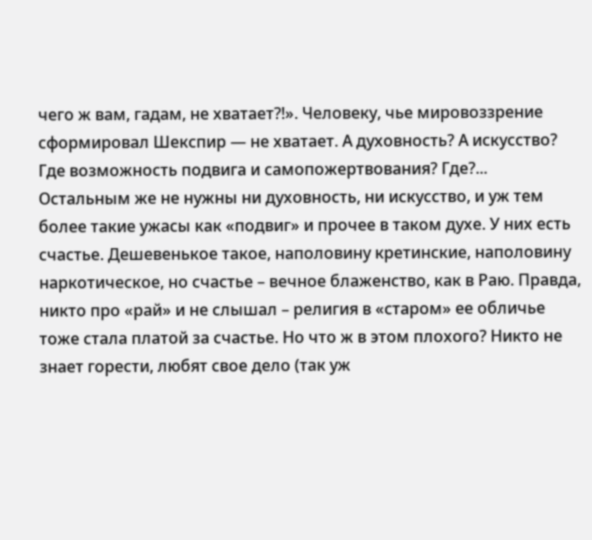чего ж вам, гадам, не хватает?!». Человеку, чье мировоззрение сформировал Шекспир — не хватает. А духовность? А искусство? Где возможность подвига и самопожертвования? Где?...
Остальным же не нужны ни духовность, ни искусство, и уж тем более такие ужасы как «подвиг» и прочее в таком духе. У них есть счастье. Дешевенькое такое, наполовину кретинские, наполовину наркотическое, но счастье – вечное блаженство, как в Раю. Правда, никто про «рай» и не слышал – религия в «старом» ее обличье тоже стала платой за счастье. Но что ж в этом плохого? Никто не знает горести, любят свое дело (так уж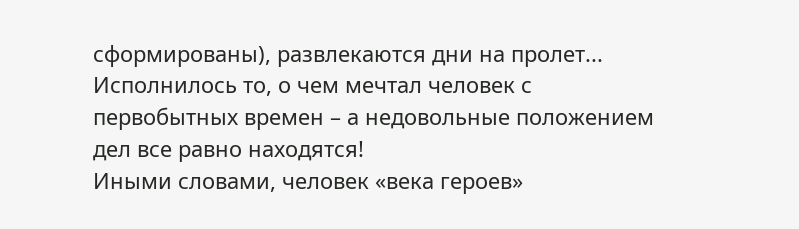сформированы), развлекаются дни на пролет... Исполнилось то, о чем мечтал человек с первобытных времен – а недовольные положением дел все равно находятся!
Иными словами, человек «века героев»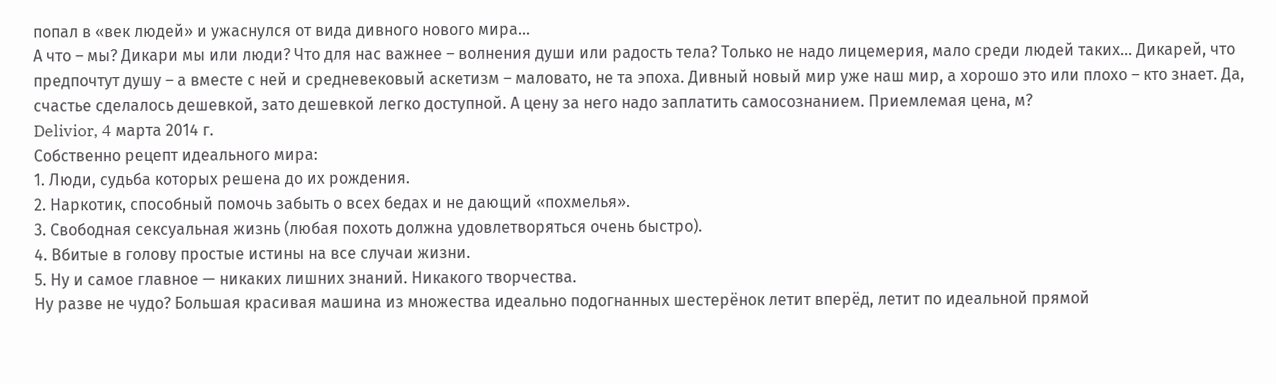попал в «век людей» и ужаснулся от вида дивного нового мира…
А что – мы? Дикари мы или люди? Что для нас важнее – волнения души или радость тела? Только не надо лицемерия, мало среди людей таких… Дикарей, что предпочтут душу – а вместе с ней и средневековый аскетизм – маловато, не та эпоха. Дивный новый мир уже наш мир, а хорошо это или плохо – кто знает. Да, счастье сделалось дешевкой, зато дешевкой легко доступной. А цену за него надо заплатить самосознанием. Приемлемая цена, м?
Delivior, 4 марта 2014 г.
Собственно рецепт идеального мира:
1. Люди, судьба которых решена до их рождения.
2. Наркотик, способный помочь забыть о всех бедах и не дающий «похмелья».
3. Свободная сексуальная жизнь (любая похоть должна удовлетворяться очень быстро).
4. Вбитые в голову простые истины на все случаи жизни.
5. Ну и самое главное — никаких лишних знаний. Никакого творчества.
Ну разве не чудо? Большая красивая машина из множества идеально подогнанных шестерёнок летит вперёд, летит по идеальной прямой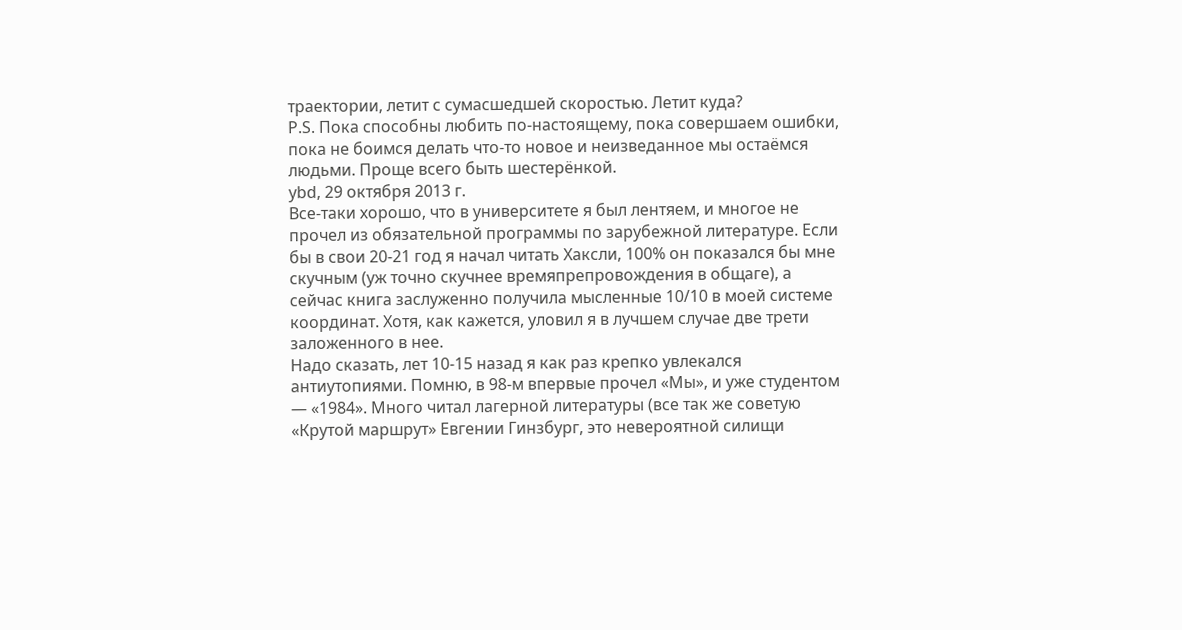траектории, летит с сумасшедшей скоростью. Летит куда?
P.S. Пока способны любить по-настоящему, пока совершаем ошибки, пока не боимся делать что-то новое и неизведанное мы остаёмся людьми. Проще всего быть шестерёнкой.
ybd, 29 октября 2013 г.
Все-таки хорошо, что в университете я был лентяем, и многое не прочел из обязательной программы по зарубежной литературе. Если бы в свои 20-21 год я начал читать Хаксли, 100% он показался бы мне скучным (уж точно скучнее времяпрепровождения в общаге), а сейчас книга заслуженно получила мысленные 10/10 в моей системе координат. Хотя, как кажется, уловил я в лучшем случае две трети заложенного в нее.
Надо сказать, лет 10-15 назад я как раз крепко увлекался антиутопиями. Помню, в 98-м впервые прочел «Мы», и уже студентом — «1984». Много читал лагерной литературы (все так же советую «Крутой маршрут» Евгении Гинзбург, это невероятной силищи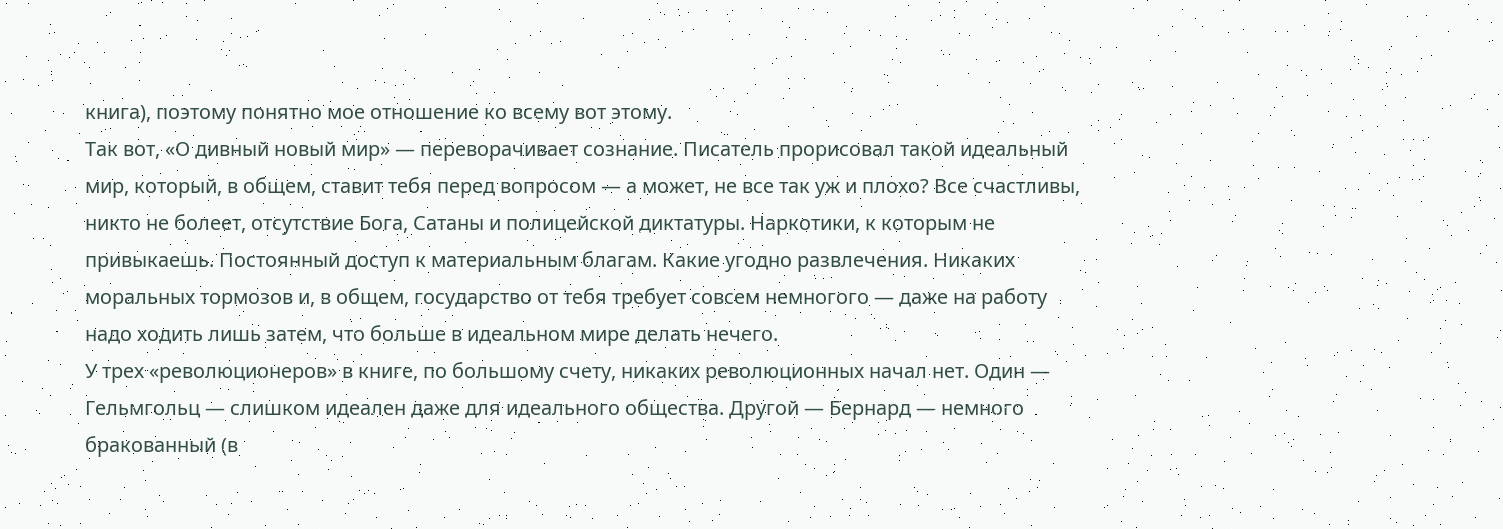книга), поэтому понятно мое отношение ко всему вот этому.
Так вот, «О дивный новый мир» — переворачивает сознание. Писатель прорисовал такой идеальный мир, который, в общем, ставит тебя перед вопросом — а может, не все так уж и плохо? Все счастливы, никто не болеет, отсутствие Бога, Сатаны и полицейской диктатуры. Наркотики, к которым не привыкаешь. Постоянный доступ к материальным благам. Какие угодно развлечения. Никаких моральных тормозов и, в общем, государство от тебя требует совсем немногого — даже на работу надо ходить лишь затем, что больше в идеальном мире делать нечего.
У трех «революционеров» в книге, по большому счету, никаких революционных начал нет. Один — Гельмгольц — слишком идеален даже для идеального общества. Другой — Бернард — немного бракованный (в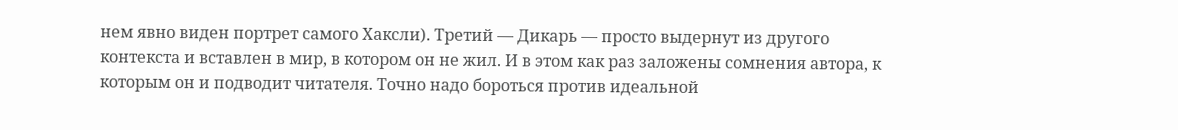нем явно виден портрет самого Хаксли). Третий — Дикарь — просто выдернут из другого контекста и вставлен в мир, в котором он не жил. И в этом как раз заложены сомнения автора, к которым он и подводит читателя. Точно надо бороться против идеальной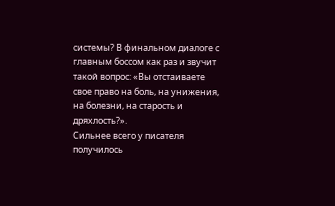системы? В финальном диалоге с главным боссом как раз и звучит такой вопрос: «Вы отстаиваете свое право на боль, на унижения, на болезни, на старость и дряхлость?».
Сильнее всего у писателя получилось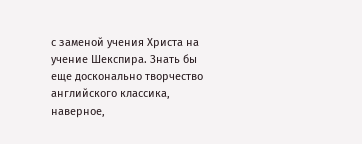с заменой учения Христа на учение Шекспира. Знать бы еще досконально творчество английского классика, наверное,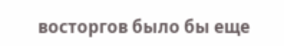восторгов было бы еще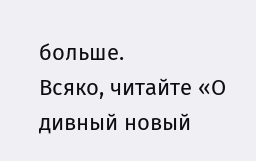больше.
Всяко, читайте «О дивный новый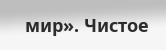мир». Чистое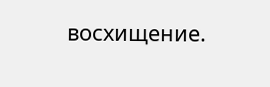восхищение.